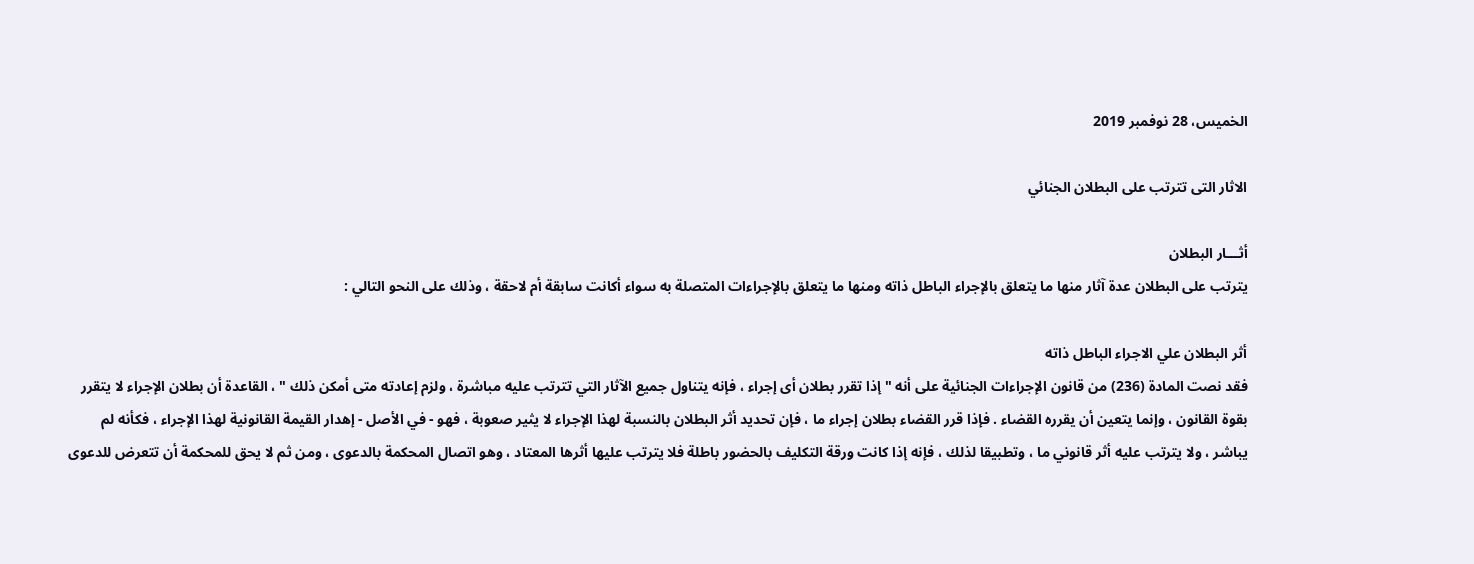الخميس، 28 نوفمبر 2019

الاثار التى تترتب على البطلان الجنائي

أثـــار البطلان
يترتب على البطلان عدة آثار منها ما يتعلق بالإجراء الباطل ذاته ومنها ما يتعلق بالإجراءات المتصلة به سواء أكانت سابقة أم لاحقة ، وذلك على النحو التالي :

أثر البطلان علي الاجراء الباطل ذاته
فقد نصت المادة (236) من قانون الإجراءات الجنائية على أنه " إذا تقرر بطلان أى إجراء ، فإنه يتناول جميع الآثار التي تترتب عليه مباشرة ، ولزم إعادته متى أمكن ذلك " ، القاعدة أن بطلان الإجراء لا يتقرر بقوة القانون ، وإنما يتعين أن يقرره القضاء . فإذا قرر القضاء بطلان إجراء ما ، فإن تحديد أثر البطلان بالنسبة لهذا الإجراء لا يثير صعوبة ، فهو - في الأصل - إهدار القيمة القانونية لهذا الإجراء ، فكأنه لم يباشر ، ولا يترتب عليه أثر قانوني ما ، وتطبيقا لذلك ، فإنه إذا كانت ورقة التكليف بالحضور باطلة فلا يترتب عليها أثرها المعتاد ، وهو اتصال المحكمة بالدعوى ، ومن ثم لا يحق للمحكمة أن تتعرض للدعوى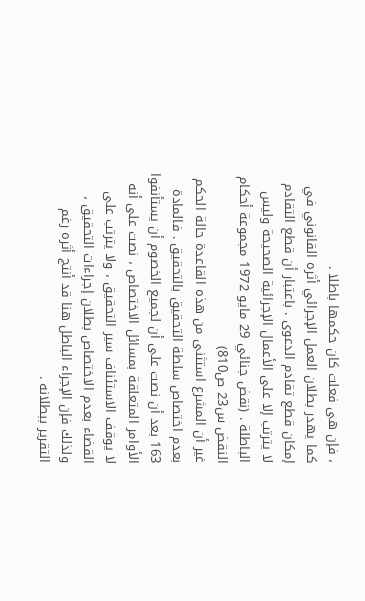، فإن هى فعلت كان حكمها باطلا .
كما يهدر بطلان العمل الإجرائي أثره القانوني في إمكان قطع تقادم الدعوى . باعتبار أن قطع التقادم لا يترتب إلا على الأعمال الإجرائية الصحيحة وليس الباطلة . (نقض جنائي 29 مايو 1972 مجموعة أحكام النقض س23 ص810)
غير أن المشرع استثنى من هذه القاعدة حالة الحكم بعدم اختصاص سلطة التحقيق بالتحقيق . فالمادة 163 بعد أن نصت على أن لجميع الخصوم أن يستأنفوا الأوامر المتعلقة بمسائل الاختصاص ، نصت على أنه لا يوقف الاستئناف سير التحقيق ، ولا يترتب على القضاء بعدم الاختصاص بطلان إجراءات التحقيق ، ولذلك فإن الإجراء الباطل هنا قد أنتج أثره رغم التقرير ببطلانه .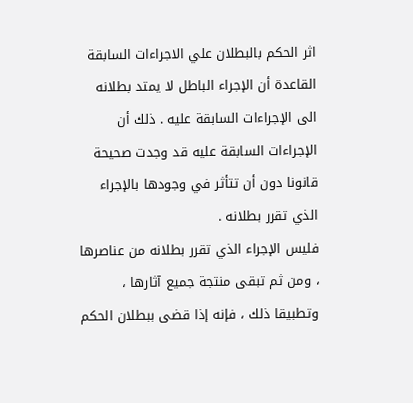اثر الحكم بالبطلان علي الاجراءات السابقة
القاعدة أن الإجراء الباطل لا يمتد بطلانه الى الإجراءات السابقة عليه . ذلك أن الإجراءات السابقة عليه قد وجدت صحيحة قانونا دون أن تتأثر في وجودها بالإجراء الذي تقرر بطلانه .
فليس الإجراء الذي تقرر بطلانه من عناصرها ، ومن ثم تبقى منتجة جميع آثارها ، وتطبيقا ذلك ، فإنه إذا قضى ببطلان الحكم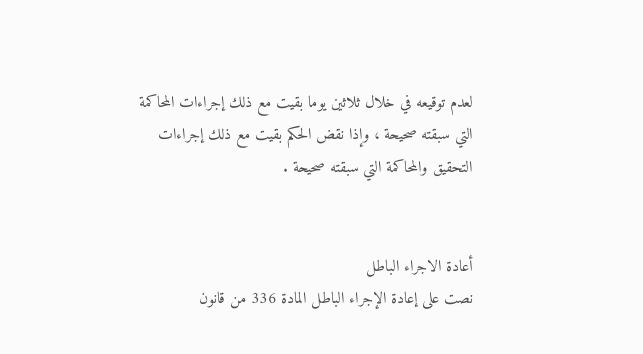لعدم توقيعه في خلال ثلاثين يوما بقيت مع ذلك إجراءات المحاكمة التي سبقته صحيحة ، وإذا نقض الحكم بقيت مع ذلك إجراءات التحقيق والمحاكمة التي سبقته صحيحة .


أعادة الاجراء الباطل
نصت على إعادة الإجراء الباطل المادة 336 من قانون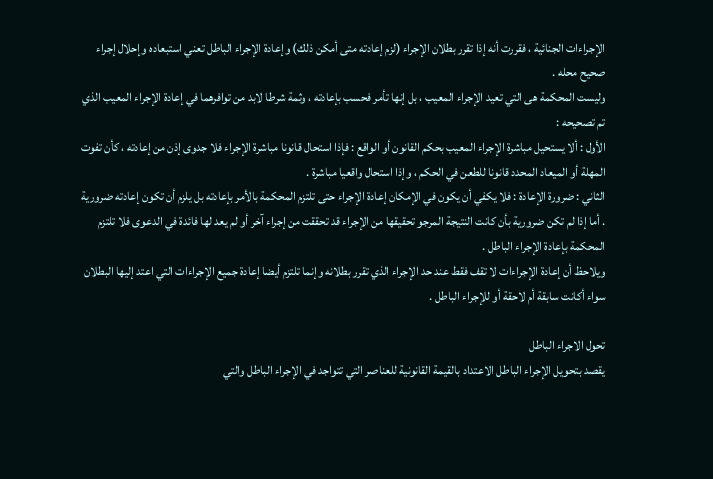الإجراءات الجنائية ، فقررت أنه إذا تقرر بطلان الإجراء (لزم إعادته متى أمكن ذلك) وإعادة الإجراء الباطل تعني استبعاده وإحلال إجراء صحيح محله .
وليست المحكمة هى التي تعيد الإجراء المعيب ، بل إنها تأمر فحسب بإعادته ، وثمة شرطا لابد من توافرهما في إعادة الإجراء المعيب الذي تم تصحيحه :
الأول : ألا يستحيل مباشرة الإجراء المعيب بحكم القانون أو الواقع : فإذا استحال قانونا مباشرة الإجراء فلا جدوى إذن من إعادته ، كأن تفوت المهلة أو الميعاد المحدد قانونا للطعن في الحكم ، وإذا استحال واقعيا مباشرة .
الثاني : ضرورة الإعادة : فلا يكفي أن يكون في الإمكان إعادة الإجراء حتى تلتزم المحكمة بالأمر بإعادته بل يلزم أن تكون إعادته ضرورية . أما إذا لم تكن ضرورية بأن كانت النتيجة المرجو تحقيقها من الإجراء قد تحققت من إجراء آخر أو لم يعد لها فائدة في الدعوى فلا تلتزم المحكمة بإعادة الإجراء الباطل .
ويلاحظ أن إعادة الإجراءات لا تقف فقط عند حد الإجراء الذي تقرر بطلانه وإنما تلتزم أيضا إعادة جميع الإجراءات التي اعتد إليها البطلان سواء أكانت سابقة أم لاحقة أو للإجراء الباطل .

تحول الاجراء الباطل
يقصد بتحويل الإجراء الباطل الاعتداد بالقيمة القانونية للعناصر التي تتواجد في الإجراء الباطل والتي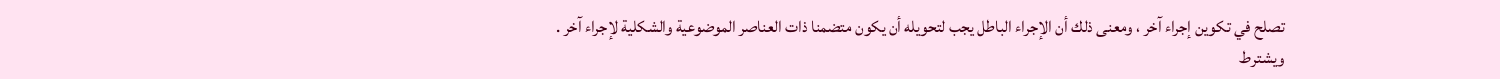تصلح في تكوين إجراء آخر ، ومعنى ذلك أن الإجراء الباطل يجب لتحويله أن يكون متضمنا ذات العناصر الموضوعية والشكلية لإجراء آخر .
ويشترط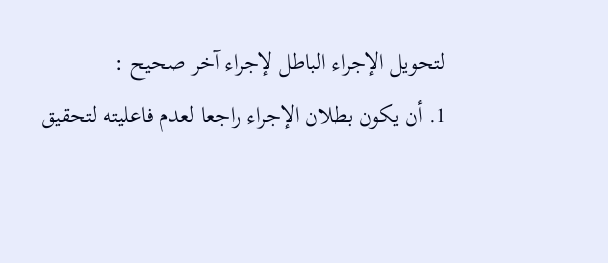لتحويل الإجراء الباطل لإجراء آخر صحيح :
1. أن يكون بطلان الإجراء راجعا لعدم فاعليته لتحقيق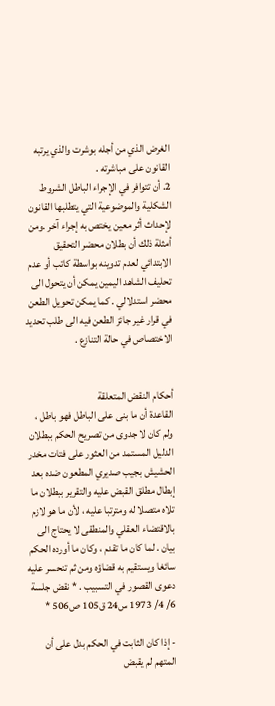الغرض الذي من أجله بوشرت والذي يرتبه القانون على مباشرته .
2. أن تتوافر في الإجراء الباطل الشروط الشكلية والموضوعية التي يتطلبها القانون لإحداث أثر معين يختص به إجراء آخر .ومن أمثلة ذلك أن بطلان محضر التحقيق الابتدائي لعدم تدوينه بواسطة كاتب أو عدم تحليف الشاهد اليمين يمكن أن يتحول الى محضر استدلالي . كما يمكن تحويل الطعن في قرار غير جائز الطعن فيه الى طلب تحديد الاختصاص في حالة التنازع .


أحكام النقض المتعلقة
القاعدة أن ما بنى على الباطل فهو باطل ، ولم كان لا جدوى من تصريح الحكم ببطلان الدليل المستمد من العثور على فتات مخدر الحشيش بجيب صديري المطعون ضده بعد إبطال مطلق القبض عليه والتقرير ببطلان ما تلاه متصلا له ومترتبا عليه ، لأن ما هو لازم بالاقتضاء العقلي والمنطقى لا يحتاج الى بيان . لما كان ما تقدم ، وكان ما أورده الحكم سائغا ويستقيم به قضاؤه ومن ثم تنحسر عليه دعوى القصور في التسبيب . * نقض جلسة 6/ 4/ 1973 س24 ق105 ص506 *

- إذا كان الثابت في الحكم بدل على أن المتهم لم يقبض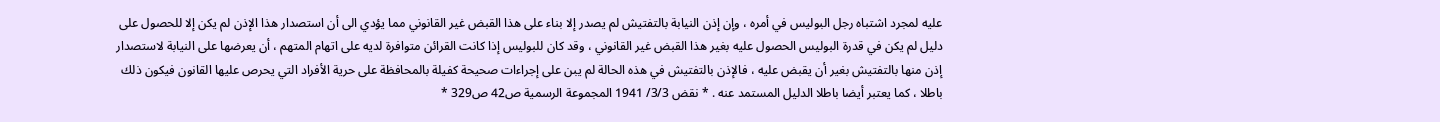عليه لمجرد اشتباه رجل البوليس في أمره ، وإن إذن النيابة بالتفتيش لم يصدر إلا بناء على هذا القبض غير القانوني مما يؤدي الى أن استصدار هذا الإذن لم يكن إلا للحصول على دليل لم يكن في قدرة البوليس الحصول عليه بغير هذا القبض غير القانوني ، وقد كان للبوليس إذا كانت القرائن متوافرة لديه على اتهام المتهم ، أن يعرضها على النيابة لاستصدار إذن منها بالتفتيش بغير أن يقبض عليه ، فالإذن بالتفتيش في هذه الحالة لم يبن على إجراءات صحيحة كفيلة بالمحافظة على حرية الأفراد التي يحرص عليها القانون فيكون ذلك باطلا ، كما يعتبر أيضا باطلا الدليل المستمد عنه . * نقض 3/3/ 1941 المجموعة الرسمية ص42 ص329 *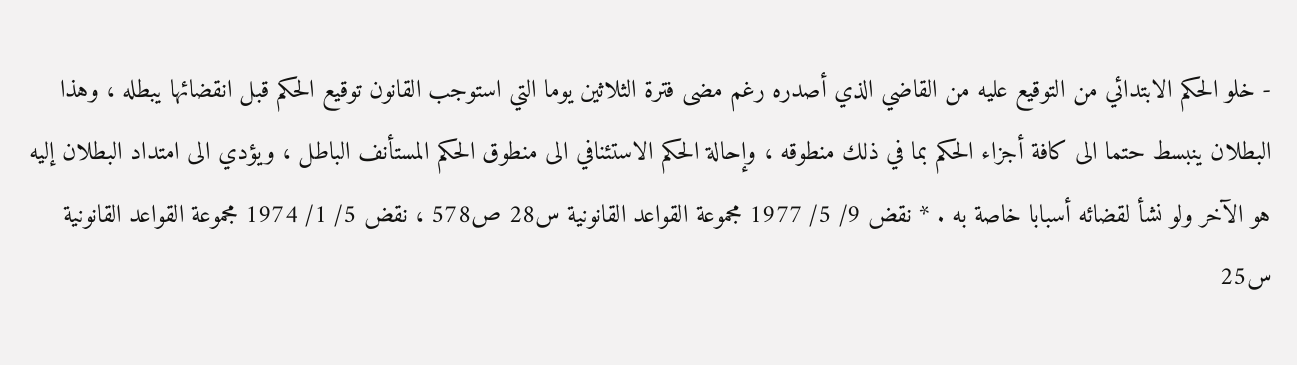- خلو الحكم الابتدائي من التوقيع عليه من القاضي الذي أصدره رغم مضى فترة الثلاثين يوما التي استوجب القانون توقيع الحكم قبل انقضائها يبطله ، وهذا البطلان ينبسط حتما الى كافة أجزاء الحكم بما في ذلك منطوقه ، وإحالة الحكم الاستئنافي الى منطوق الحكم المستأنف الباطل ، ويؤدي الى امتداد البطلان إليه هو الآخر ولو نشأ لقضائه أسبابا خاصة به . * نقض 9/ 5/ 1977 مجموعة القواعد القانونية س28 ص578 ، نقض 5/ 1/ 1974 مجموعة القواعد القانونية س25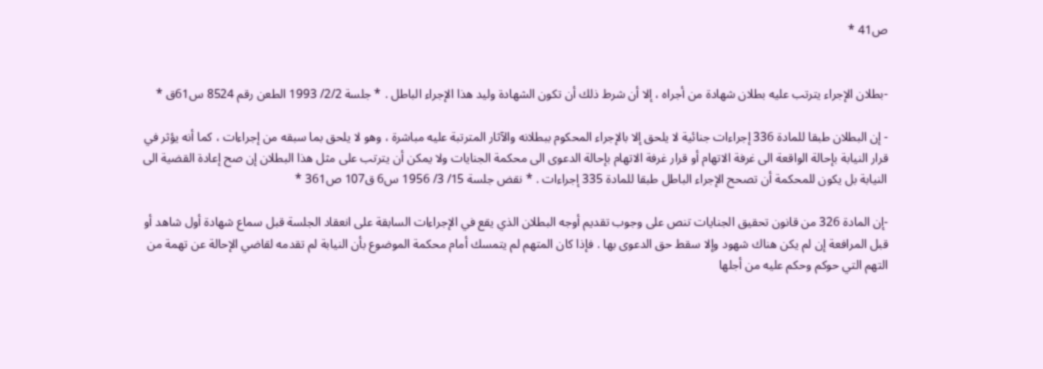ص41 *


-بطلان الإجراء يترتب عليه بطلان شهادة من أجراه ، إلا أن شرط ذلك أن تكون الشهادة وليد هذا الإجراء الباطل . * جلسة 2/2/ 1993 الطعن رقم 8524 س61ق *

- إن البطلان طبقا للمادة 336 إجراءات جنائية لا يلحق إلا بالإجراء المحكوم ببطلانه والآثار المترتبة عليه مباشرة ، وهو لا يلحق بما سبقه من إجراءات ، كما أنه يؤثر في قرار النيابة بإحالة الواقعة الى غرفة الاتهام أو قرار غرفة الاتهام بإحالة الدعوى الى محكمة الجنايات ولا يمكن أن يترتب على مثل هذا البطلان إن صح إعادة القضية الى النيابة بل يكون للمحكمة أن تصحح الإجراء الباطل طبقا للمادة 335 إجراءات . * نقض جلسة 15/ 3/ 1956 س6 ق107 ص361 *

-إن المادة 326 من قانون تحقيق الجنايات تنص على وجوب تقديم أوجه البطلان الذي يقع في الإجراءات السابقة على انعقاد الجلسة قبل سماع شهادة أول شاهد أو قبل المرافعة إن لم يكن هناك شهود وإلا سقط حق الدعوى بها . فإذا كان المتهم لم يتمسك أمام محكمة الموضوع بأن النيابة لم تقدمه لقاضي الإحالة عن تهمة من التهم التي حوكم وحكم عليه من أجلها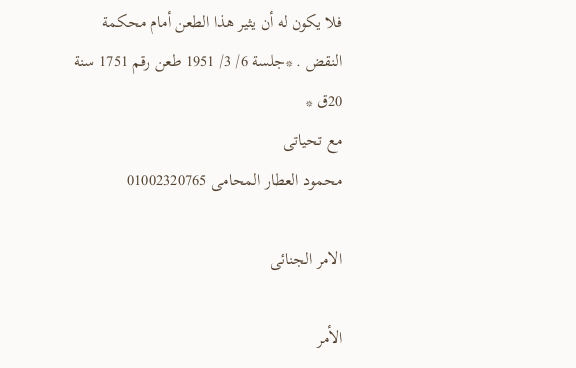فلا يكون له أن يثير هذا الطعن أمام محكمة النقض . *جلسة 6/ 3/ 1951 طعن رقم 1751 سنة 20ق *
مع تحياتى
محمود العطار المحامى 01002320765

الامر الجنائى

الأمر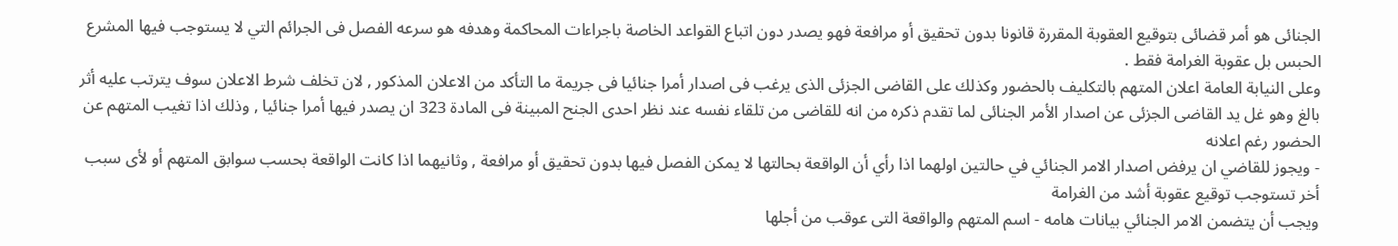الجنائى هو أمر قضائى بتوقيع العقوبة المقررة قانونا بدون تحقيق أو مرافعة فهو يصدر دون اتباع القواعد الخاصة باجراءات المحاكمة وهدفه هو سرعه الفصل فى الجرائم التي لا يستوجب فيها المشرع الحبس بل عقوبة الغرامة فقط .
وعلى النيابة العامة اعلان المتهم بالتكليف بالحضور وكذلك على القاضى الجزئى الذى يرغب فى اصدار أمرا جنائيا فى جريمة ما التأكد من الاعلان المذكور , لان تخلف شرط الاعلان سوف يترتب عليه أثر بالغ وهو غل يد القاضى الجزئى عن اصدار الأمر الجنائى لما تقدم ذكره من انه للقاضى من تلقاء نفسه عند نظر احدى الجنح المبينة فى المادة 323 ان يصدر فيها أمرا جنائيا , وذلك اذا تغيب المتهم عن الحضور رغم اعلانه
- ويجوز للقاضي ان يرفض اصدار الامر الجنائي في حالتين اولهما اذا رأي أن الواقعة بحالتها لا يمكن الفصل فيها بدون تحقيق أو مرافعة , وثانيهما اذا كانت الواقعة بحسب سوابق المتهم أو لأى سبب أخر تستوجب توقيع عقوبة أشد من الغرامة
ويجب أن يتضمن الامر الجنائي بيانات هامه - اسم المتهم والواقعة التى عوقب من أجلها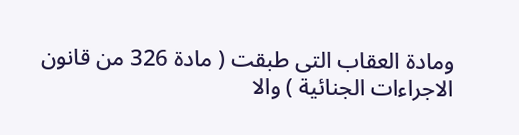ومادة العقاب التى طبقت ( مادة 326 من قانون الاجراءات الجنائية ) والا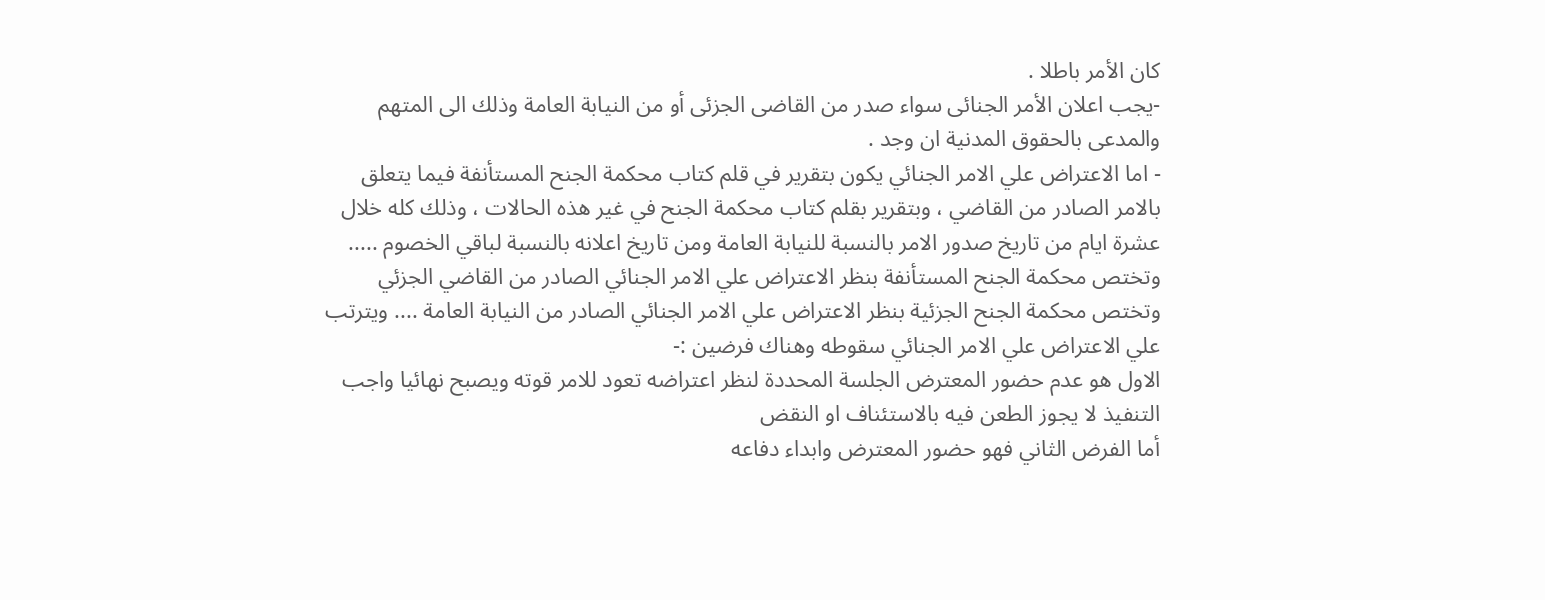كان الأمر باطلا .
-يجب اعلان الأمر الجنائى سواء صدر من القاضى الجزئى أو من النيابة العامة وذلك الى المتهم والمدعى بالحقوق المدنية ان وجد .
- اما الاعتراض علي الامر الجنائي يكون بتقرير في قلم كتاب محكمة الجنح المستأنفة فيما يتعلق بالامر الصادر من القاضي ، وبتقرير بقلم كتاب محكمة الجنح في غير هذه الحالات ، وذلك كله خلال عشرة ايام من تاريخ صدور الامر بالنسبة للنيابة العامة ومن تاريخ اعلانه بالنسبة لباقي الخصوم ..... وتختص محكمة الجنح المستأنفة بنظر الاعتراض علي الامر الجنائي الصادر من القاضي الجزئي وتختص محكمة الجنح الجزئية بنظر الاعتراض علي الامر الجنائي الصادر من النيابة العامة .... ويترتب علي الاعتراض علي الامر الجنائي سقوطه وهناك فرضين :-
الاول هو عدم حضور المعترض الجلسة المحددة لنظر اعتراضه تعود للامر قوته ويصبح نهائيا واجب التنفيذ لا يجوز الطعن فيه بالاستئناف او النقض
أما الفرض الثاني فهو حضور المعترض وابداء دفاعه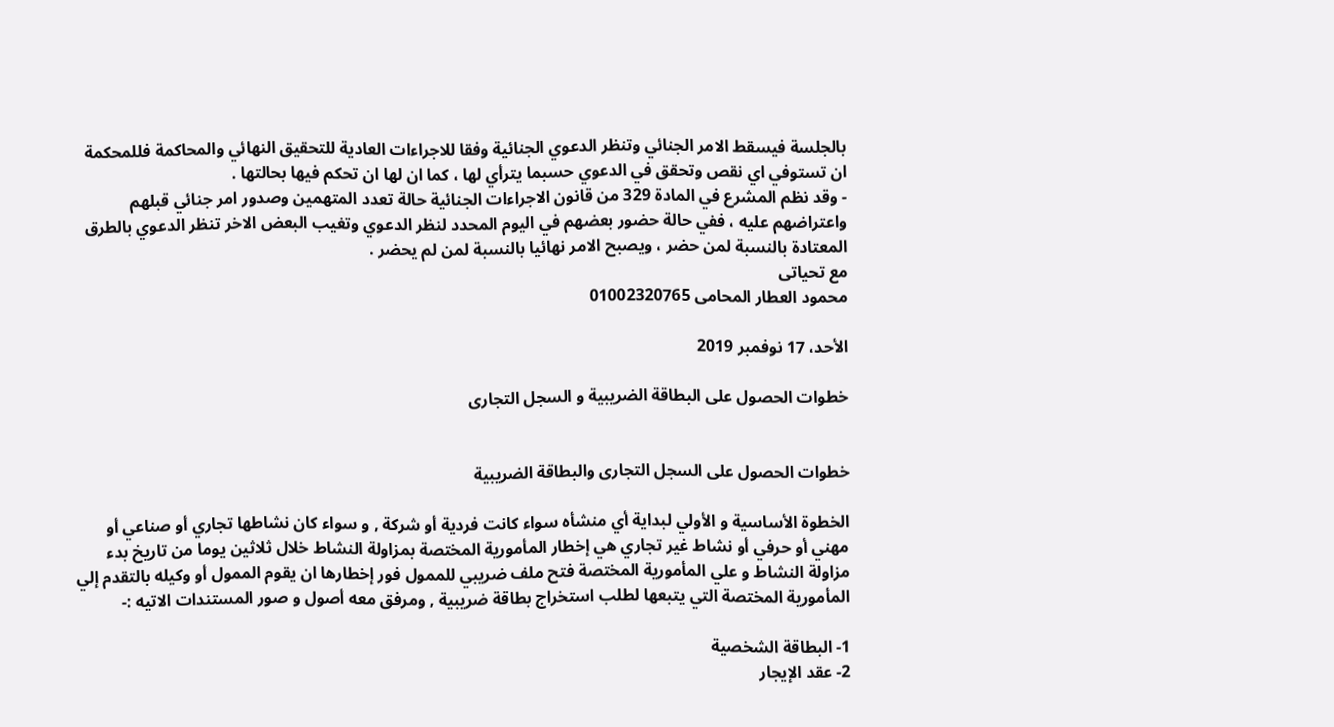بالجلسة فيسقط الامر الجنائي وتنظر الدعوي الجنائية وفقا للاجراءات العادية للتحقيق النهائي والمحاكمة فللمحكمة ان تستوفي اي نقص وتحقق في الدعوي حسبما يترأي لها ، كما ان لها ان تحكم فيها بحالتها .
- وقد نظم المشرع في المادة 329 من قانون الاجراءات الجنائية حالة تعدد المتهمين وصدور امر جنائي قبلهم واعتراضهم عليه ، ففي حالة حضور بعضهم في اليوم المحدد لنظر الدعوي وتغيب البعض الاخر تنظر الدعوي بالطرق المعتادة بالنسبة لمن حضر ، ويصبح الامر نهائيا بالنسبة لمن لم يحضر .
مع تحياتى
محمود العطار المحامى 01002320765

الأحد، 17 نوفمبر 2019

خطوات الحصول على البطاقة الضريبية و السجل التجارى


خطوات الحصول على السجل التجارى والبطاقة الضريبية

الخطوة الأساسية و الأولي لبداية أي منشأه سواء كانت فردية أو شركة , و سواء كان نشاطها تجاري أو صناعي أو مهني أو حرفي أو نشاط غير تجاري هي إخطار المأمورية المختصة بمزاولة النشاط خلال ثلاثين يوما من تاريخ بدء مزاولة النشاط و علي المأمورية المختصة فتح ملف ضريبي للممول فور إخطارها ان يقوم الممول أو وكيله بالتقدم إلي المأمورية المختصة التي يتبعها لطلب استخراج بطاقة ضريبية , ومرفق معه أصول و صور المستندات الاتيه :-

1- البطاقة الشخصية
2- عقد الإيجار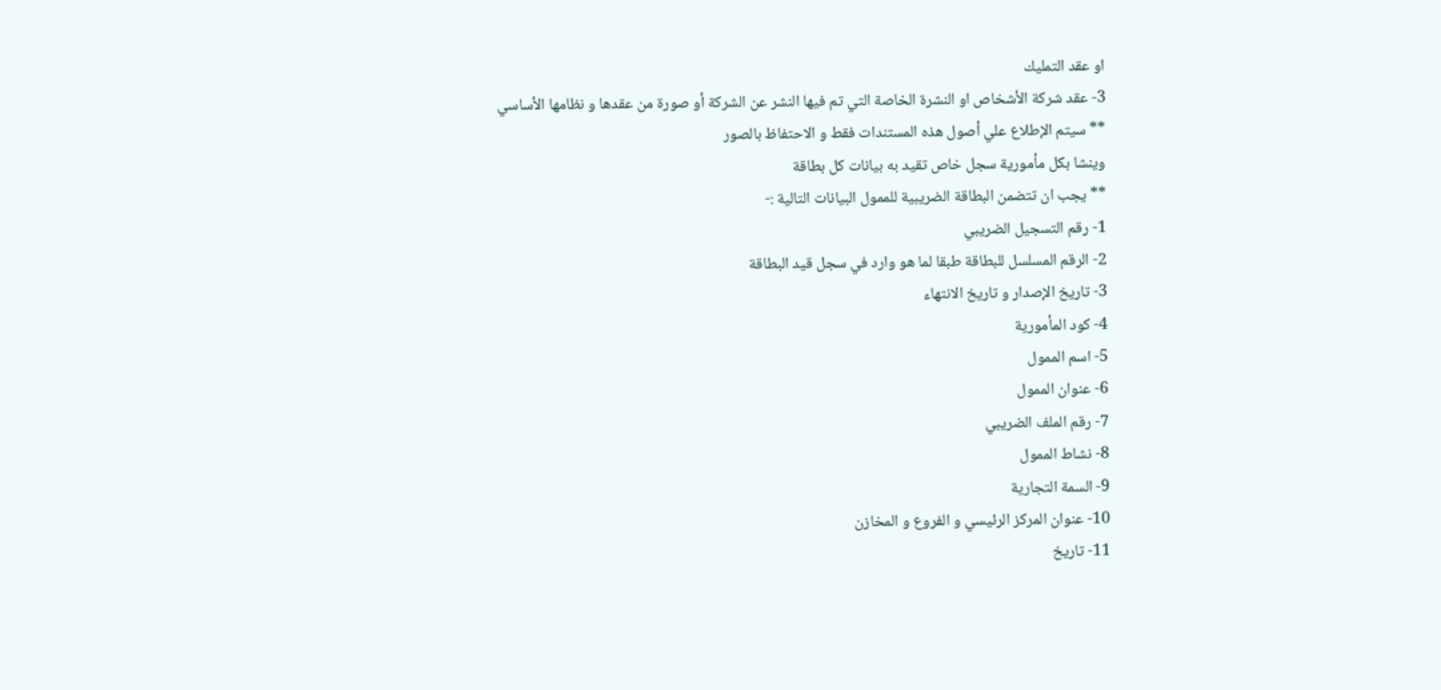او عقد التمليك
3- عقد شركة الأشخاص او النشرة الخاصة التي تم فيها النشر عن الشركة أو صورة من عقدها و نظامها الأساسي
** سيتم الإطلاع علي أصول هذه المستندات فقط و الاحتفاظ بالصور
وينشا بكل مأمورية سجل خاص تقيد به بيانات كل بطاقة
** يجب ان تتضمن البطاقة الضريبية للممول البيانات التالية :-
1- رقم التسجيل الضريبي
2- الرقم المسلسل للبطاقة طبقا لما هو وارد في سجل قيد البطاقة
3- تاريخ الإصدار و تاريخ الانتهاء
4- كود المأمورية
5- اسم الممول
6- عنوان الممول
7- رقم الملف الضريبي
8- نشاط الممول
9- السمة التجارية
10- عنوان المركز الرئيسي و الفروع و المخازن
11- تاريخ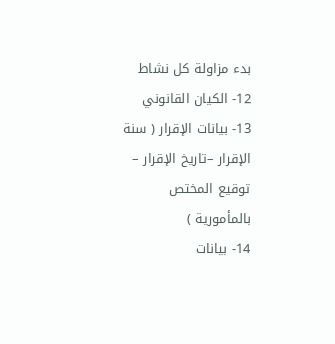بدء مزاولة كل نشاط
12- الكيان القانوني
13- بيانات الإقرار ( سنة الإقرار –تاريخ الإقرار – توقيع المختص بالمأمورية )
14- بيانات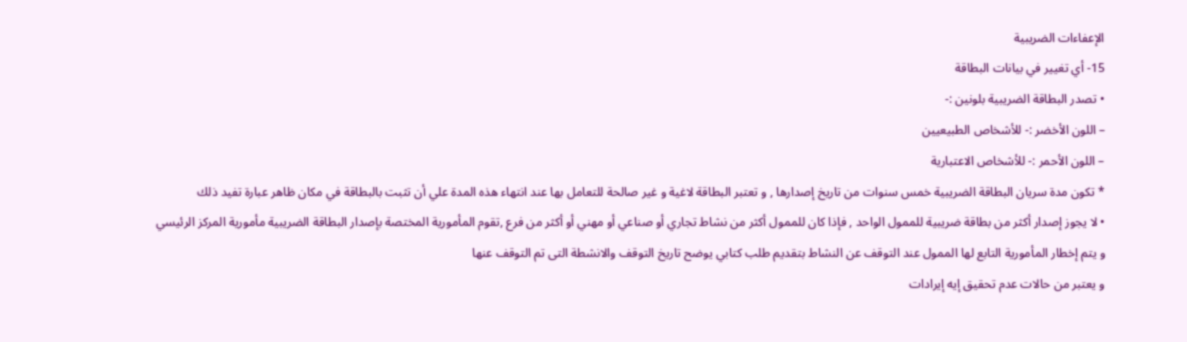الإعفاءات الضريبية
15- أي تغيير في بيانات البطاقة
• تصدر البطاقة الضريبية بلونين :-
– اللون الأخضر :- للأشخاص الطبيعيين
– اللون الأحمر :- للأشخاص الاعتبارية
* تكون مدة سريان البطاقة الضريبية خمس سنوات من تاريخ إصدارها , و تعتبر البطاقة لاغية و غير صالحة للتعامل بها عند انتهاء هذه المدة علي أن تثبت بالبطاقة في مكان ظاهر عبارة تفيد ذلك
• لا يجوز إصدار أكثر من بطاقة ضريبية للممول الواحد , فإذا كان للممول أكثر من نشاط تجاري أو صناعي أو مهني أو أكثر من فرع ,تقوم المأمورية المختصة بإصدار البطاقة الضريبية مأمورية المركز الرئيسي
و يتم إخطار المأمورية التابع لها الممول عند التوقف عن النشاط بتقديم طلب كتابي يوضح تاريخ التوقف والانشطة التى تم التوقف عنها
و يعتبر من حالات عدم تحقيق إيه إيرادات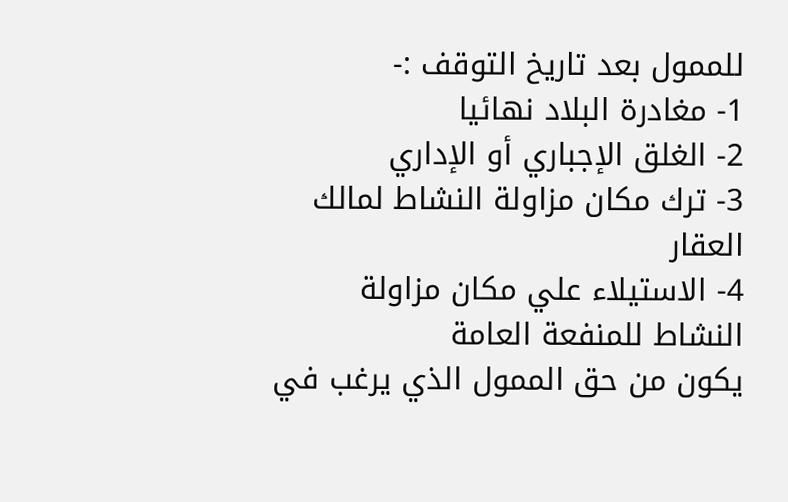للممول بعد تاريخ التوقف :-
1- مغادرة البلاد نهائيا
2- الغلق الإجباري أو الإداري
3- ترك مكان مزاولة النشاط لمالك العقار
4- الاستيلاء علي مكان مزاولة النشاط للمنفعة العامة
يكون من حق الممول الذي يرغب في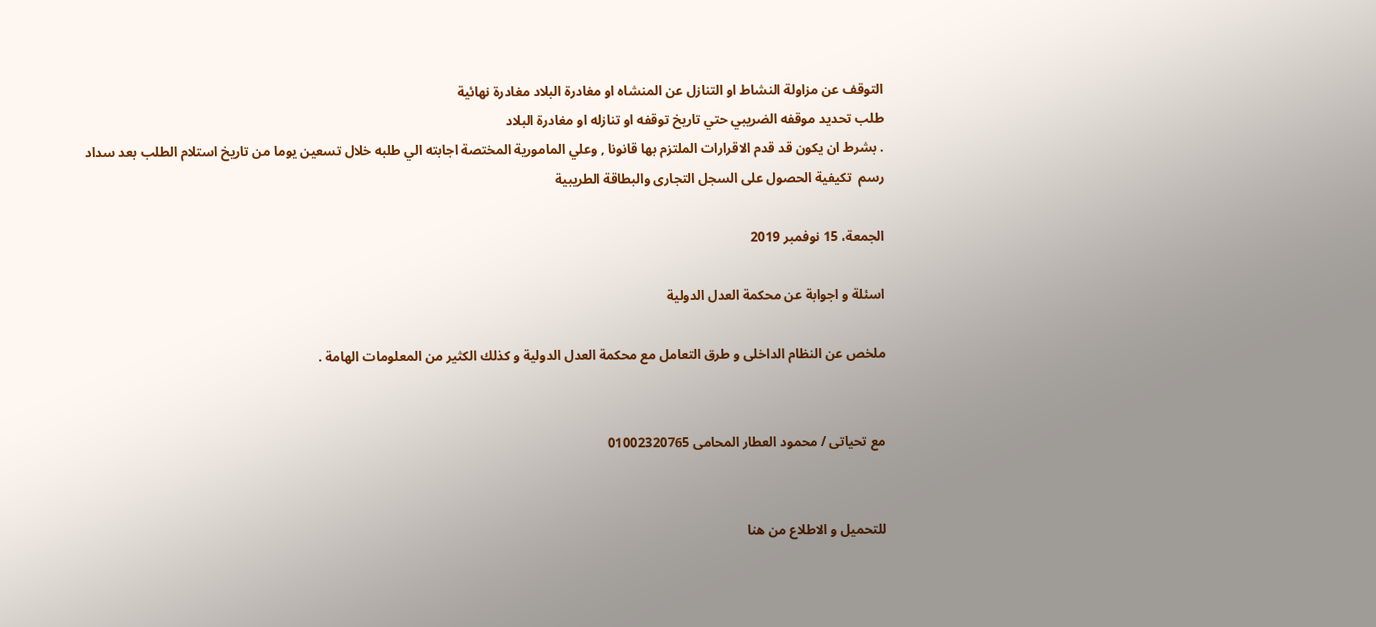التوقف عن مزاولة النشاط او التنازل عن المنشاه او مغادرة البلاد مغادرة نهائية
طلب تحديد موقفه الضريبي حتي تاريخ توقفه او تنازله او مغادرة البلاد
. بشرط ان يكون قد قدم الاقرارات الملتزم بها قانونا , وعلي المامورية المختصة اجابته الي طلبه خلال تسعين يوما من تاريخ استلام الطلب بعد سداد رسم  تكيفية الحصول على السجل التجارى والبطاقة الطريبية

الجمعة، 15 نوفمبر 2019

اسئلة و اجوابة عن محكمة العدل الدولية

ملخص عن النظام الداخلى و طرق التعامل مع محكمة العدل الدولية و كذلك الكثير من المعلومات الهامة .


مع تحياتى / محمود العطار المحامى 01002320765


للتحميل و الاطلاع من هنا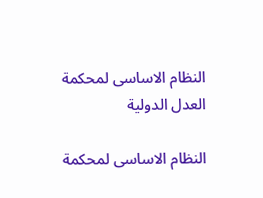النظام الاساسى لمحكمة العدل الدولية

النظام الاساسى لمحكمة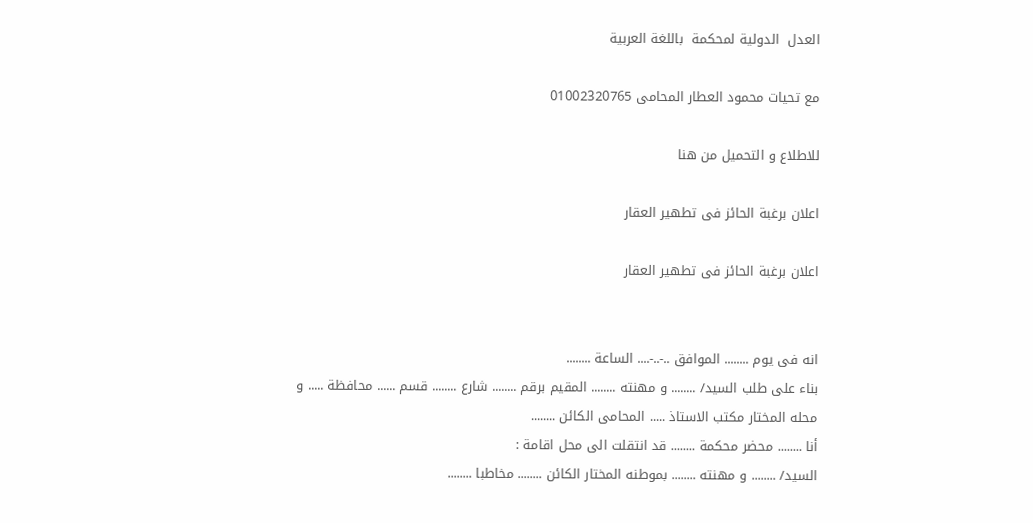العدل  الدولية لمحكمة  باللغة العربية

مع تحيات محمود العطار المحامى 01002320765

للاطلاع و التحميل من هنا

اعلان برغبة الحائز فى تطهير العقار

اعلان برغبة الحائز فى تطهير العقار


انه فى يوم ........ الموافق ..-..-.... الساعة ........
بناء على طلب السيد/ ........ و مهنته ........ المقيم برقم ........ شارع ........ قسم ...... محافظة ..... و محله المختار مكتب الاستاذ ..... المحامى الكائن ........
أنا ........ محضر محكمة ........ قد انتقلت الى محل اقامة :
السيد/ ........ و مهنته ........ بموطنه المختار الكائن ........ مخاطبا ........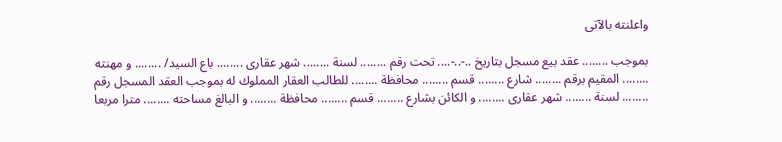واعلنته بالآتى

بموجب ........ عقد بيع مسجل بتاريخ ..-..-.... تحت رقم ........ لسنة ........ شهر عقارى ........ باع السيد/ ........ و مهنته ........ المقيم برقم ........ شارع ........ قسم ........ محافظة ........ للطالب العقار المملوك له بموجب العقد المسجل رقم ........ لسنة ........ شهر عقارى ........ و الكائن بشارع ........ قسم ........ محافظة ........ و البالغ مساحته ........ مترا مربعا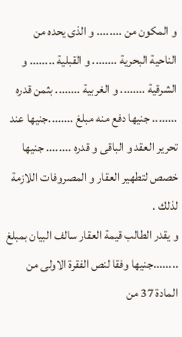و المكون من ........ و الذى يحده من الناحية البحرية ........ و القبلية ........ و الشرقية ........ و الغربية ........ بثمن قدره ........ جنيها دفع منه مبلغ ........جنيها عند تحرير العقد و الباقى و قدره ........ جنيها خصص لتطهير العقار و المصروفات اللازمة لذلك .
و يقدر الطالب قيمة العقار سالف البيان بمبلغ ........جنيها وفقا لنص الفقرة الاولى من المادة 37 من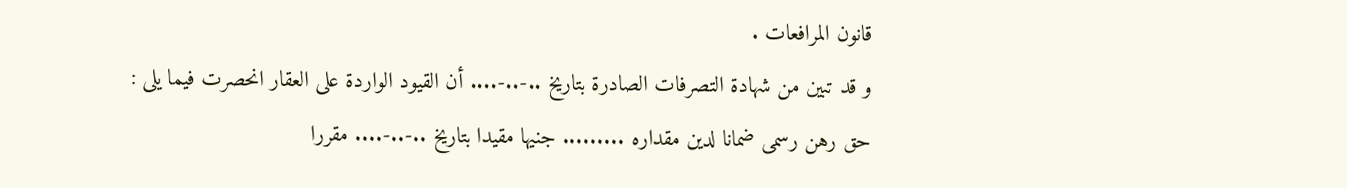قانون المرافعات .
و قد تبين من شهادة التصرفات الصادرة بتاريخ ..-..-.... أن القيود الواردة على العقار انحصرت فيما يلى :
حق رهن رسمى ضمانا لدين مقداره ......... جنيها مقيدا بتاريخ ..-..-.... مقررا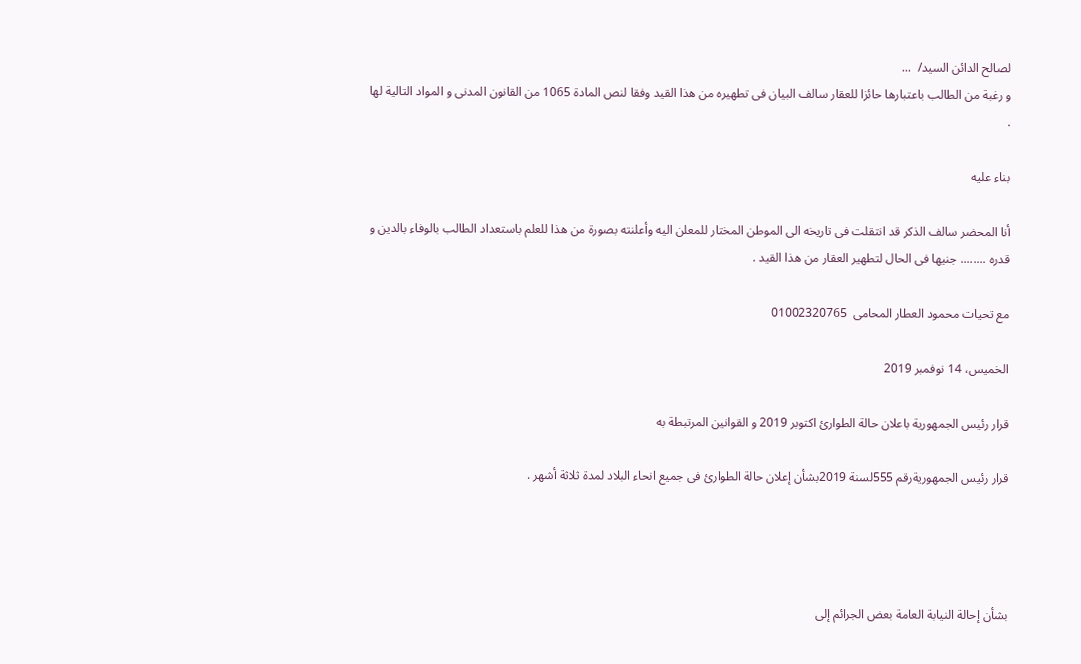لصالح الدائن السيد/  ...
و رغبة من الطالب باعتبارها حائزا للعقار سالف البيان فى تطهيره من هذا القيد وفقا لنص المادة 1065 من القانون المدنى و المواد التالية لها .

بناء عليه

أنا المحضر سالف الذكر قد انتقلت فى تاريخه الى الموطن المختار للمعلن اليه وأعلنته بصورة من هذا للعلم باستعداد الطالب بالوفاء بالدين و قدره ........ جنيها فى الحال لتطهير العقار من هذا القيد .

مع تحيات محمود العطار المحامى  01002320765

الخميس، 14 نوفمبر 2019

قرار رئيس الجمهورية باعلان حالة الطوارئ اكتوبر 2019 و القوانين المرتبطة به

قرار رئيس الجمهوريةرقم 555لسنة 2019بشأن إعلان حالة الطوارئ فى جميع انحاء البلاد لمدة ثلاثة أشهر .




بشأن إحالة النيابة العامة بعض الجرائم إلى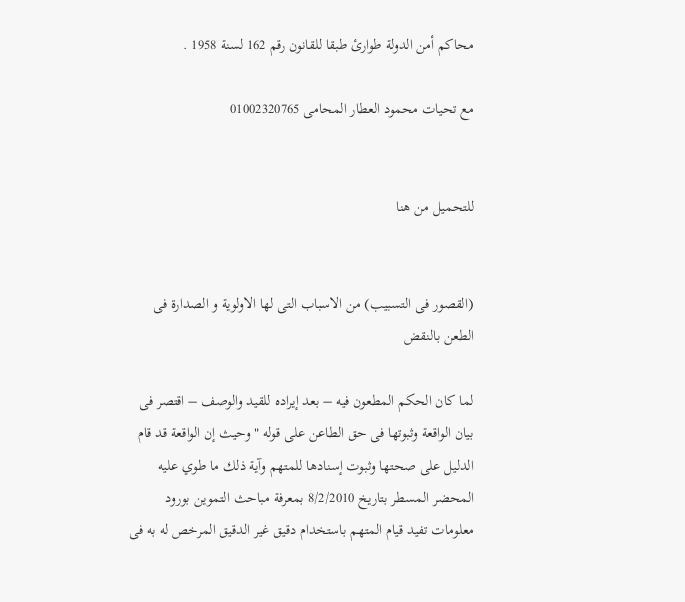محاكم أمن الدولة طوارئ طبقا للقانون رقم 162 لسنة 1958 .

مع تحيات محمود العطار المحامى 01002320765


للتحميل من هنا


(القصور فى التسبيب) من الاسباب التى لها الاولوية و الصدارة فى الطعن بالنقض

لما كان الحكم المطعون فيه – بعد إيراده للقيد والوصف – اقتصر فى بيان الواقعة وثبوتها فى حق الطاعن على قوله " وحيث إن الواقعة قد قام الدليل على صحتها وثبوت إسنادها للمتهم وآية ذلك ما طوي عليه المحضر المسطر بتاريخ 8/2/2010 بمعرفة مباحث التموين بورود معلومات تفيد قيام المتهم باستخدام دقيق غير الدقيق المرخص له به فى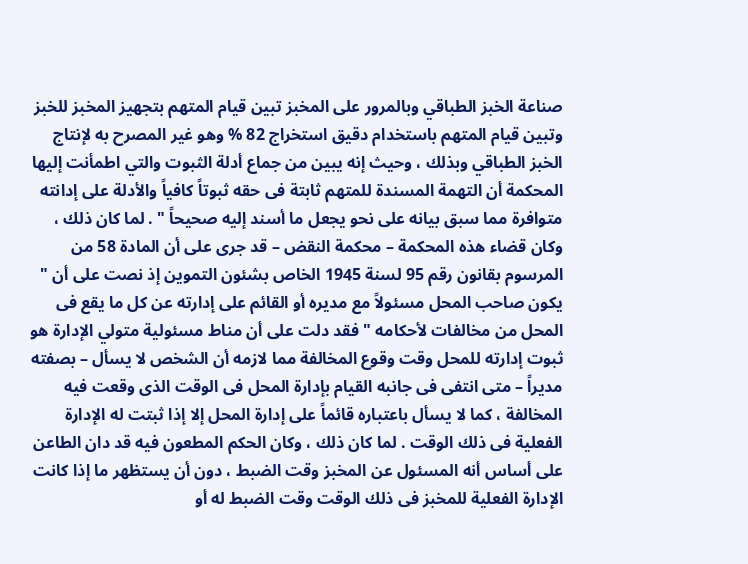صناعة الخبز الطباقي وبالمرور على المخبز تبين قيام المتهم بتجهيز المخبز للخبز وتبين قيام المتهم باستخدام دقيق استخراج 82 % وهو غير المصرح به لإنتاج الخبز الطباقي وبذلك ، وحيث إنه يبين من جماع أدلة الثبوت والتي اطمأنت إليها المحكمة أن التهمة المسندة للمتهم ثابتة فى حقه ثبوتاً كافياً والأدلة على إدانته متوافرة مما سبق بيانه على نحو يجعل ما أسند إليه صحيحاً " . لما كان ذلك ، وكان قضاء هذه المحكمة – محكمة النقض – قد جرى على أن المادة 58 من المرسوم بقانون رقم 95 لسنة 1945 الخاص بشئون التموين إذ نصت على أن " يكون صاحب المحل مسئولاً مع مديره أو القائم على إدارته عن كل ما يقع فى المحل من مخالفات لأحكامه " فقد دلت على أن مناط مسئولية متولي الإدارة هو ثبوت إدارته للمحل وقت وقوع المخالفة مما لازمه أن الشخص لا يسأل – بصفته مديراً – متى انتفى فى جانبه القيام بإدارة المحل فى الوقت الذى وقعت فيه المخالفة ، كما لا يسأل باعتباره قائماً على إدارة المحل إلا إذا ثبتت له الإدارة الفعلية فى ذلك الوقت . لما كان ذلك ، وكان الحكم المطعون فيه قد دان الطاعن على أساس أنه المسئول عن المخبز وقت الضبط ، دون أن يستظهر ما إذا كانت الإدارة الفعلية للمخبز فى ذلك الوقت وقت الضبط له أو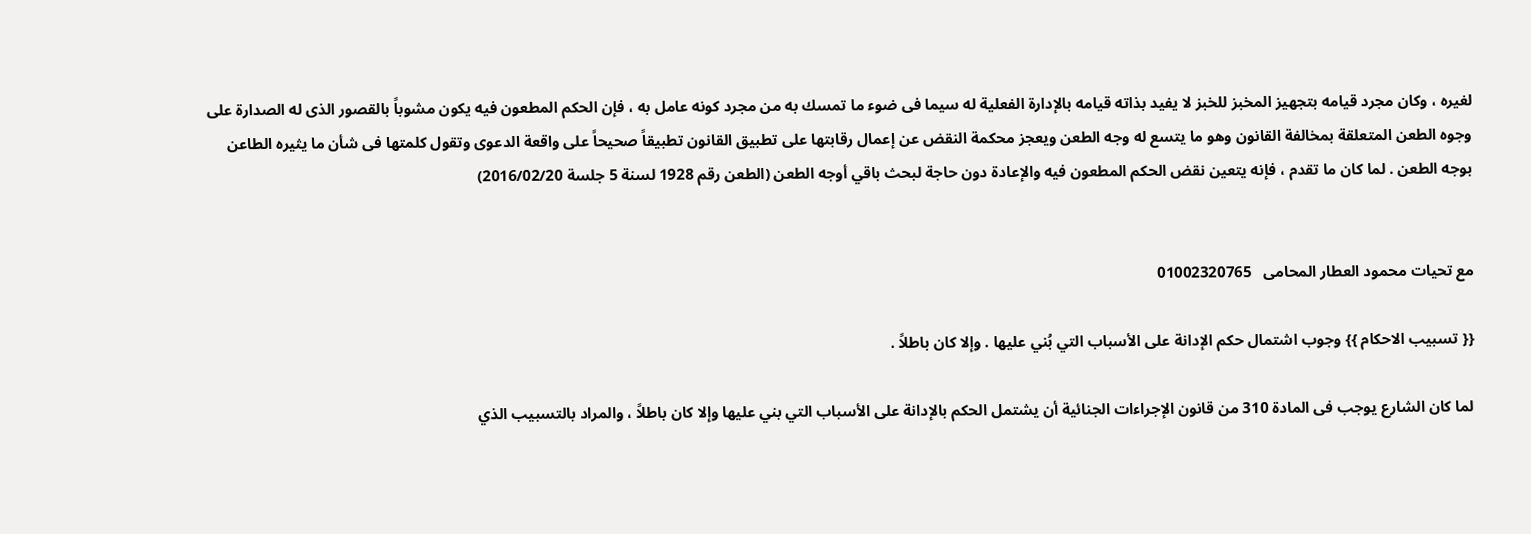لغيره ، وكان مجرد قيامه بتجهيز المخبز للخبز لا يفيد بذاته قيامه بالإدارة الفعلية له سيما فى ضوء ما تمسك به من مجرد كونه عامل به ، فإن الحكم المطعون فيه يكون مشوباً بالقصور الذى له الصدارة على وجوه الطعن المتعلقة بمخالفة القانون وهو ما يتسع له وجه الطعن ويعجز محكمة النقض عن إعمال رقابتها على تطبيق القانون تطبيقاً صحيحاً على واقعة الدعوى وتقول كلمتها فى شأن ما يثيره الطاعن بوجه الطعن . لما كان ما تقدم ، فإنه يتعين نقض الحكم المطعون فيه والإعادة دون حاجة لبحث باقي أوجه الطعن (الطعن رقم 1928 لسنة 5 جلسة 2016/02/20)


مع تحيات محمود العطار المحامى   01002320765

{{ تسبيب الاحكام }} وجوب اشتمال حكم الإدانة على الأسباب التي بُني عليها . وإلا كان باطلاً .

لما كان الشارع يوجب فى المادة 310 من قانون الإجراءات الجنائية أن يشتمل الحكم بالإدانة على الأسباب التي بني عليها وإلا كان باطلاً ، والمراد بالتسبيب الذي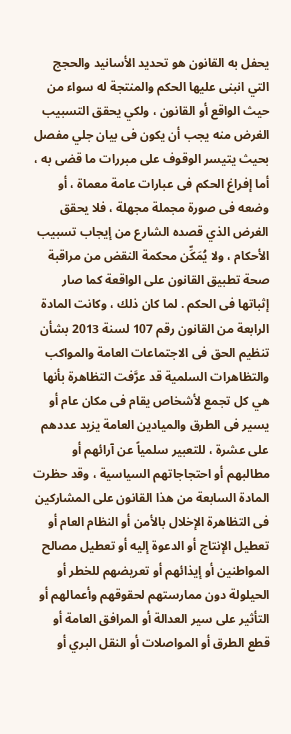يحفل به القانون هو تحديد الأسانيد والحجج التي انبنى عليها الحكم والمنتجة له سواء من حيث الواقع أو القانون ، ولكي يحقق التسبيب الغرض منه يجب أن يكون فى بيان جلي مفصل بحيث يتيسر الوقوف على مبررات ما قضى به ، أما إفراغ الحكم فى عبارات عامة معماة ، أو وضعه فى صورة مجملة مجهلة ، فلا يحقق الغرض الذي قصده الشارع من إيجاب تسبيب الأحكام ، ولا يُمَكِّن محكمة النقض من مراقبة صحة تطبيق القانون على الواقعة كما صار إثباتها فى الحكم . لما كان ذلك ، وكانت المادة الرابعة من القانون رقم 107 لسنة 2013 بشأن تنظيم الحق فى الاجتماعات العامة والمواكب والتظاهرات السلمية قد عرَّفت التظاهرة بأنها هي كل تجمع لأشخاص يقام فى مكان عام أو يسير فى الطرق والميادين العامة يزيد عددهم على عشرة ، للتعبير سلمياً عن آرائهم أو مطالبهم أو احتجاجاتهم السياسية ، وقد حظرت المادة السابعة من هذا القانون على المشاركين فى التظاهرة الإخلال بالأمن أو النظام العام أو تعطيل الإنتاج أو الدعوة إليه أو تعطيل مصالح المواطنين أو إيذائهم أو تعريضهم للخطر أو الحيلولة دون ممارستهم لحقوقهم وأعمالهم أو التأثير على سير العدالة أو المرافق العامة أو قطع الطرق أو المواصلات أو النقل البري أو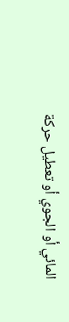المائي أو الجوي أو تعطيل حركة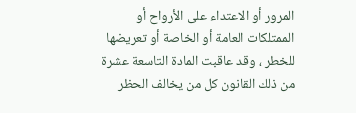المرور أو الاعتداء على الأرواح أو الممتلكات العامة أو الخاصة أو تعريضها للخطر ، وقد عاقبت المادة التاسعة عشرة من ذلك القانون كل من يخالف الحظر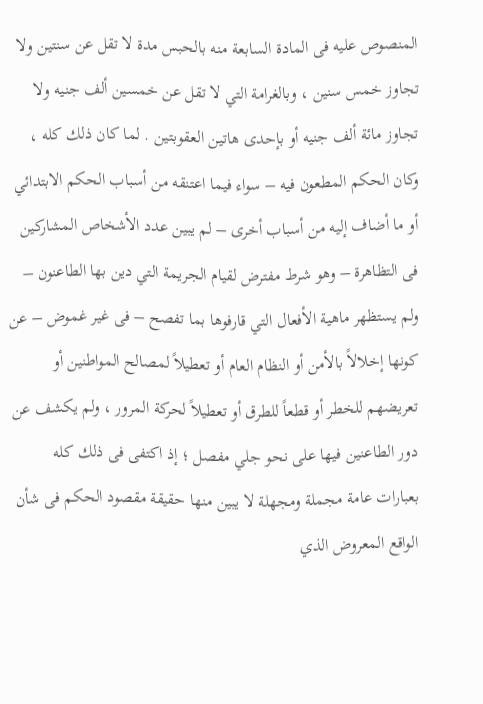المنصوص عليه فى المادة السابعة منه بالحبس مدة لا تقل عن سنتين ولا تجاوز خمس سنين ، وبالغرامة التي لا تقل عن خمسين ألف جنيه ولا تجاوز مائة ألف جنيه أو بإحدى هاتين العقوبتين . لما كان ذلك كله ، وكان الحكم المطعون فيه – سواء فيما اعتنقه من أسباب الحكم الابتدائي أو ما أضاف إليه من أسباب أخرى – لم يبين عدد الأشخاص المشاركين فى التظاهرة – وهو شرط مفترض لقيام الجريمة التي دين بها الطاعنون – ولم يستظهر ماهية الأفعال التي قارفوها بما تفصح – فى غير غموض – عن كونها إخلالاً بالأمن أو النظام العام أو تعطيلاً لمصالح المواطنين أو تعريضهم للخطر أو قطعاً للطرق أو تعطيلاً لحركة المرور ، ولم يكشف عن دور الطاعنين فيها على نحو جلي مفصل ؛ إذ اكتفى فى ذلك كله بعبارات عامة مجملة ومجهلة لا يبين منها حقيقة مقصود الحكم فى شأن الواقع المعروض الذي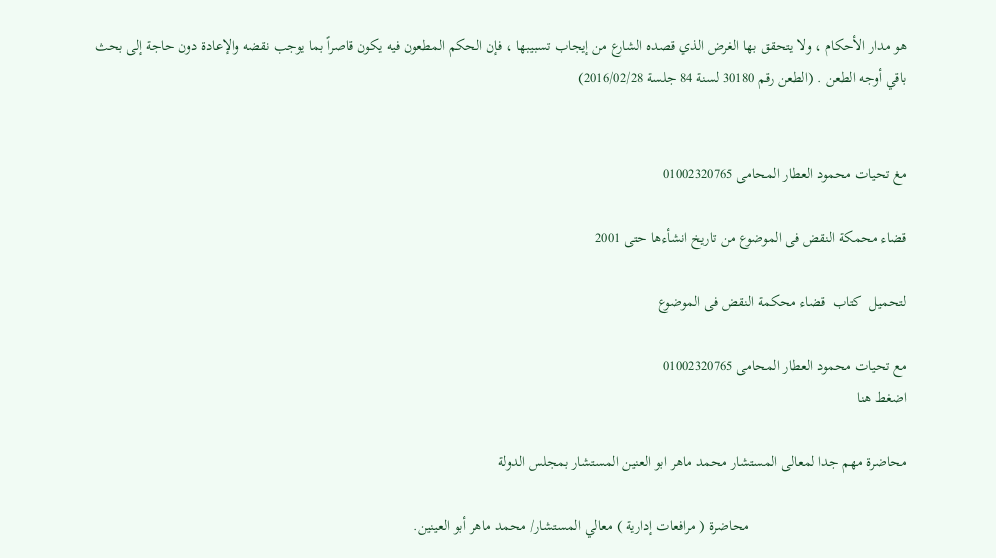هو مدار الأحكام ، ولا يتحقق بها الغرض الذي قصده الشارع من إيجاب تسبيبها ، فإن الحكم المطعون فيه يكون قاصراً بما يوجب نقضه والإعادة دون حاجة إلى بحث باقي أوجه الطعن . (الطعن رقم 30180 لسنة 84 جلسة 2016/02/28)


مغ تحيات محمود العطار المحامى 01002320765

قضاء محمكة النقض فى الموضوع من تاريخ انشأءها حتى 2001

لتحميل  كتاب  قضاء محكمة النقض فى الموضوع

مع تحيات محمود العطار المحامى 01002320765
اضغط هنا

محاضرة مهم جدا لمعالى المستشار محمد ماهر ابو العنين المستشار بمجلس الدولة

                                          محاضرة ( مرافعات إدارية ) معالي المستشار/ محمد ماهر أبو العينين.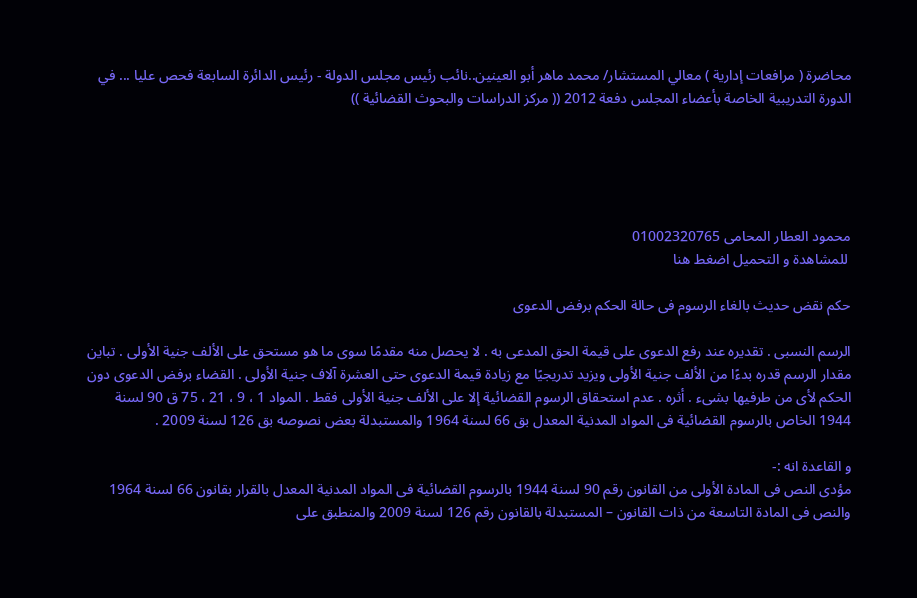محاضرة ( مرافعات إدارية ) معالي المستشار/ محمد ماهر أبو العينين..نائب رئيس مجلس الدولة - رئيس الدائرة السابعة فحص عليا ... في الدورة التدريبية الخاصة بأعضاء المجلس دفعة 2012 (( مركز الدراسات والبحوث القضائية ))





محمود العطار المحامى 01002320765
 للمشاهدة و التحميل اضغط هنا

حكم نقض حديث بالغاء الرسوم فى حالة الحكم برفض الدعوى

الرسم النسبى . تقديره عند رفع الدعوى على قيمة الحق المدعى به . لا يحصل منه مقدمًا سوى ما هو مستحق على الألف جنية الأولى . تباين مقدار الرسم قدره بدءًا من الألف جنية الأولى ويزيد تدريجيًا مع زيادة قيمة الدعوى حتى العشرة آلاف جنية الأولى . القضاء برفض الدعوى دون الحكم لأى من طرفيها بشىء . أثره . عدم استحقاق الرسوم القضائية إلا على الألف جنية الأولى فقط . المواد 1 ، 9 ، 21 ، 75 ق 90 لسنة 1944 الخاص بالرسوم القضائية فى المواد المدنية المعدل بق 66 لسنة 1964 والمستبدلة بعض نصوصه بق 126 لسنة 2009 .

و القاعدة انه :-
مؤدى النص فى المادة الأولى من القانون رقم 90 لسنة 1944 بالرسوم القضائية فى المواد المدنية المعدل بالقرار بقانون 66 لسنة 1964 والنص فى المادة التاسعة من ذات القانون – المستبدلة بالقانون رقم 126 لسنة 2009 والمنطبق على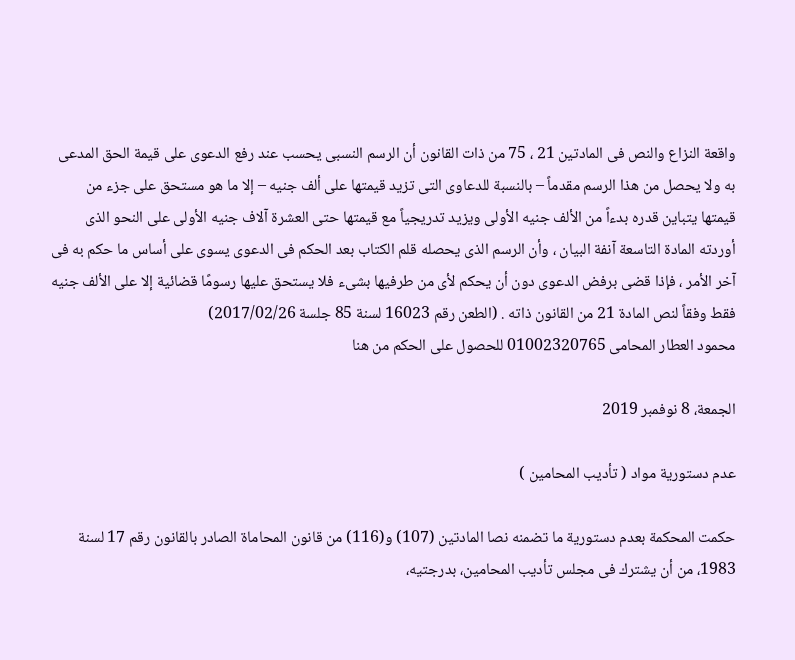واقعة النزاع والنص فى المادتين 21 ، 75 من ذات القانون أن الرسم النسبى يحسب عند رفع الدعوى على قيمة الحق المدعى به ولا يحصل من هذا الرسم مقدماً – بالنسبة للدعاوى التى تزيد قيمتها على ألف جنيه – إلا ما هو مستحق على جزء من قيمتها يتباين قدره بدءاً من الألف جنيه الأولى ويزيد تدريجياً مع قيمتها حتى العشرة آلاف جنيه الأولى على النحو الذى أوردته المادة التاسعة آنفة البيان ، وأن الرسم الذى يحصله قلم الكتاب بعد الحكم فى الدعوى يسوى على أساس ما حكم به فى آخر الأمر ، فإذا قضى برفض الدعوى دون أن يحكم لأى من طرفيها بشىء فلا يستحق عليها رسومًا قضائية إلا على الألف جنيه فقط وفقاً لنص المادة 21 من القانون ذاته . (الطعن رقم 16023 لسنة 85 جلسة 2017/02/26)
محمود العطار المحامى 01002320765 للحصول على الحكم من هنا

الجمعة، 8 نوفمبر 2019

عدم دستورية مواد ( تأديب المحامين )

حكمت المحكمة بعدم دستورية ما تضمنه نصا المادتين (107) و(116) من قانون المحاماة الصادر بالقانون رقم 17 لسنة 1983، من أن يشترك فى مجلس تأديب المحامين، بدرجتيه،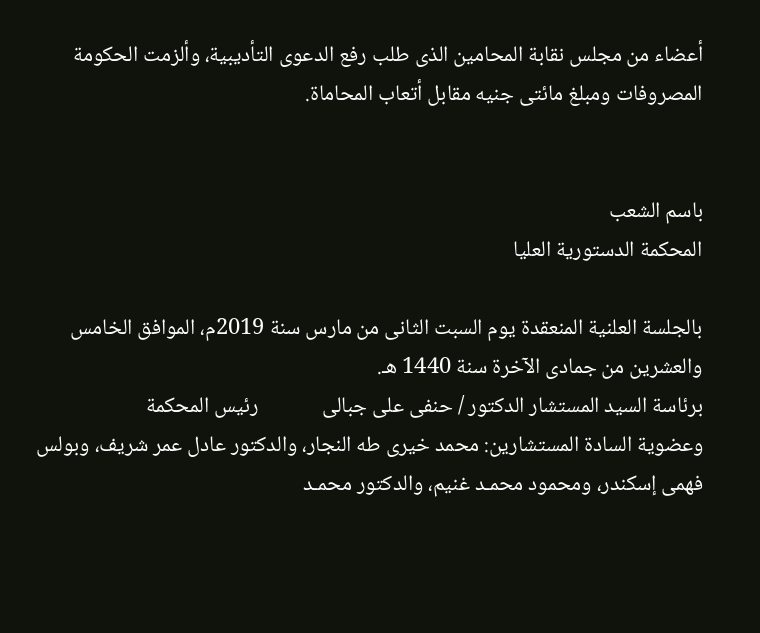أعضاء من مجلس نقابة المحامين الذى طلب رفع الدعوى التأديبية، وألزمت الحكومة المصروفات ومبلغ مائتى جنيه مقابل أتعاب المحاماة.


باسم الشعب
المحكمة الدستورية العليا

بالجلسة العلنية المنعقدة يوم السبت الثانى من مارس سنة 2019م، الموافق الخامس والعشرين من جمادى الآخرة سنة 1440 هـ.
برئاسة السيد المستشار الدكتور / حنفى على جبالى             رئيس المحكمة
وعضوية السادة المستشارين: محمد خيرى طه النجار، والدكتور عادل عمر شريف، وبولس فهمى إسكندر، ومحمود محمـد غنيم، والدكتور محمـد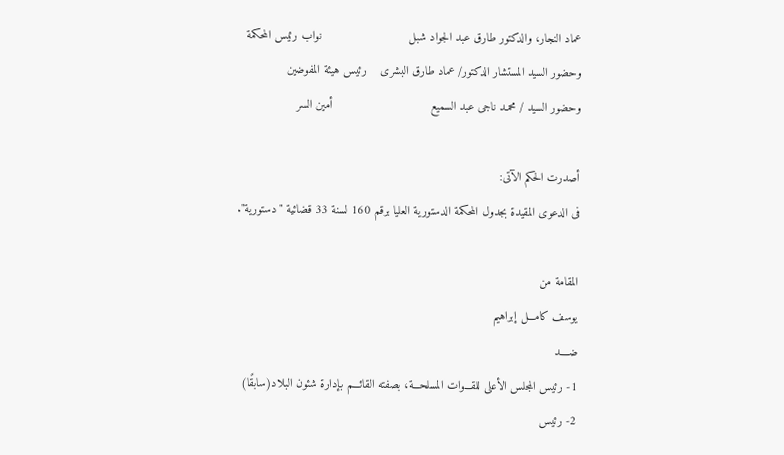عماد النجار، والدكتور طارق عبد الجواد شبل                         نواب رئيس المحكمة
وحضور السيد المستشار الدكتور/ عماد طارق البشرى    رئيس هيئة المفوضين
وحضور السيد / محمـد ناجى عبد السميع                            أمين السر

أصدرت الحكم الآتى:
فى الدعوى المقيدة بجدول المحكمة الدستورية العليا برقم 160 لسنة 33 قضائية "دستورية".

المقامة من
يوسف كامـــل إبراهيم
ضــــد
1- رئيس المجلس الأعلى للقـــوات المسلحـــة، بصفته القائـــم بإدارة شئون البلاد(سابقًا)
2- رئيس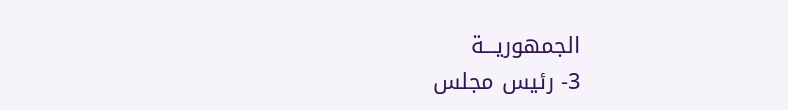الجمهوريـــة
3- رئيس مجلس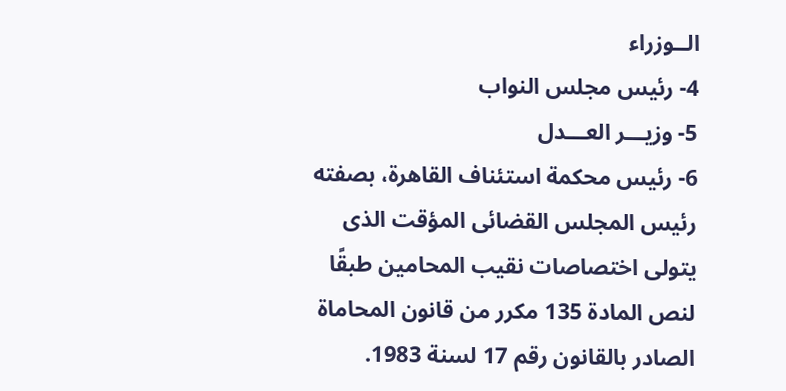الــوزراء
4- رئيس مجلس النواب
5- وزيـــر العـــدل
6- رئيس محكمة استئناف القاهرة، بصفته رئيس المجلس القضائى المؤقت الذى يتولى اختصاصات نقيب المحامين طبقًا لنص المادة 135 مكرر من قانون المحاماة الصادر بالقانون رقم 17 لسنة 1983.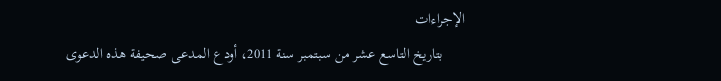الإجراءات
      بتاريخ التاسع عشر من سبتمبر سنة 2011، أودع المدعى صحيفة هذه الدعوى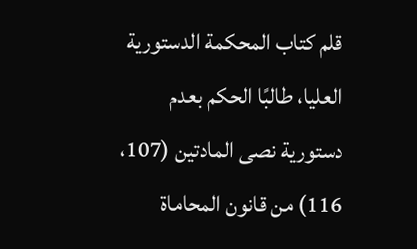قلم كتاب المحكمة الدستورية العليا، طالبًا الحكم بعدم دستورية نصى المادتين (107، 116) من قانون المحاماة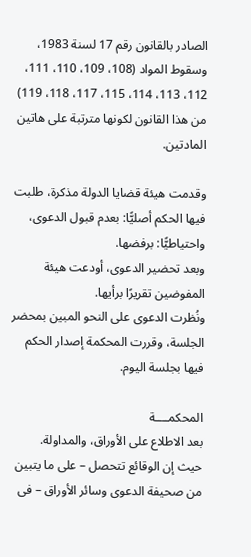الصادر بالقانون رقم 17 لسنة 1983، وسقوط المواد (108، 109، 110، 111، 112، 113، 114، 115، 117، 118، 119) من هذا القانون لكونها مترتبة على هاتين المادتين.

وقدمت هيئة قضايا الدولة مذكرة، طلبت فيها الحكم أصليًّا: بعدم قبول الدعوى، واحتياطيًّا: برفضها.
وبعد تحضير الدعوى، أودعت هيئة المفوضين تقريرًا برأيها.
ونُظرت الدعوى على النحو المبين بمحضر الجلسة، وقررت المحكمة إصدار الحكم فيها بجلسة اليوم.

المحكمــــة
بعد الاطلاع على الأوراق، والمداولة.
حيث إن الوقائع تتحصل – على ما يتبين من صحيفة الدعوى وسائر الأوراق – فى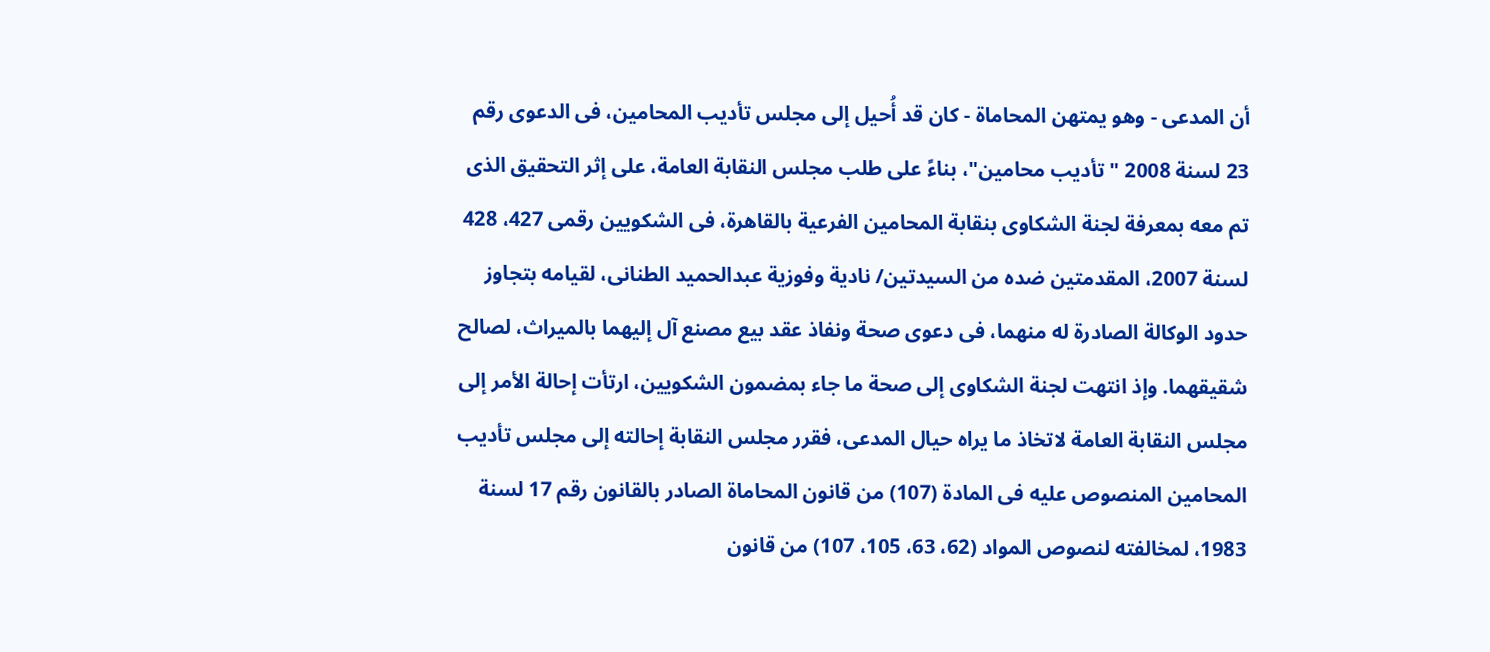أن المدعى - وهو يمتهن المحاماة - كان قد أُحيل إلى مجلس تأديب المحامين، فى الدعوى رقم 23 لسنة 2008 "تأديب محامين"، بناءً على طلب مجلس النقابة العامة، على إثر التحقيق الذى تم معه بمعرفة لجنة الشكاوى بنقابة المحامين الفرعية بالقاهرة، فى الشكويين رقمى 427، 428 لسنة 2007، المقدمتين ضده من السيدتين/ نادية وفوزية عبدالحميد الطنانى، لقيامه بتجاوز حدود الوكالة الصادرة له منهما، فى دعوى صحة ونفاذ عقد بيع مصنع آل إليهما بالميراث، لصالح شقيقهما. وإذ انتهت لجنة الشكاوى إلى صحة ما جاء بمضمون الشكويين، ارتأت إحالة الأمر إلى مجلس النقابة العامة لاتخاذ ما يراه حيال المدعى، فقرر مجلس النقابة إحالته إلى مجلس تأديب المحامين المنصوص عليه فى المادة (107) من قانون المحاماة الصادر بالقانون رقم 17 لسنة 1983، لمخالفته لنصوص المواد (62، 63، 105، 107) من قانون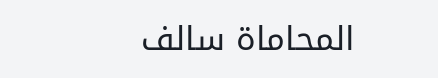المحاماة سالف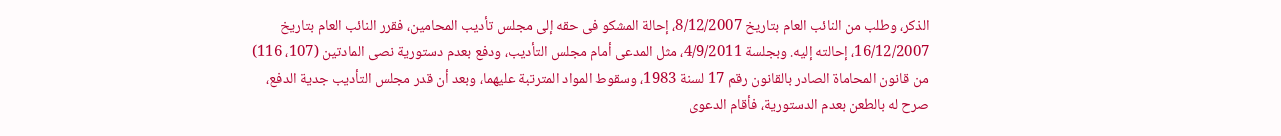الذكر، وطلب من النائب العام بتاريخ 8/12/2007، إحالة المشكو فى حقه إلى مجلس تأديب المحامين، فقرر النائب العام بتاريخ 16/12/2007، إحالته إليه. وبجلسة 4/9/2011، مثل المدعى أمام مجلس التأديب، ودفع بعدم دستورية نصى المادتين (107، 116) من قانون المحاماة الصادر بالقانون رقم 17 لسنة 1983، وسقوط المواد المترتبة عليهما، وبعد أن قدر مجلس التأديب جدية الدفع، صرح له بالطعن بعدم الدستورية، فأقام الدعوى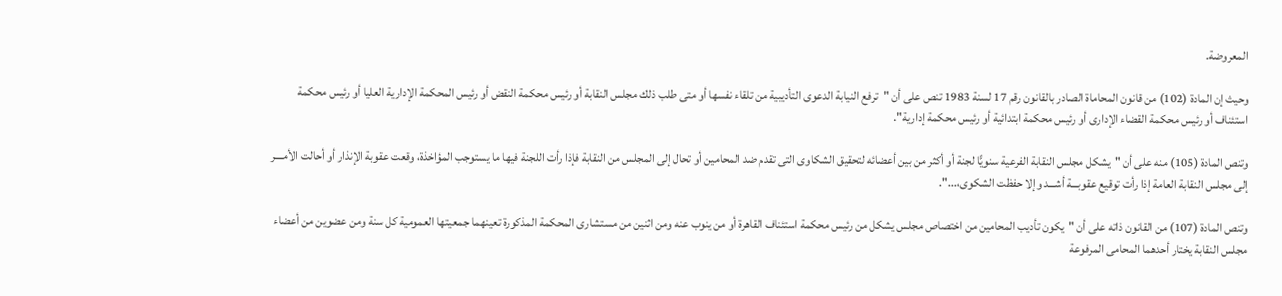المعروضة.

وحيث إن المادة (102) من قانون المحاماة الصادر بالقانون رقم 17 لسنة 1983 تنص على أن "ترفع النيابة الدعوى التأديبية من تلقاء نفسها أو متى طلب ذلك مجلس النقابة أو رئيس محكمة النقض أو رئيس المحكمة الإدارية العليا أو رئيس محكمة استئناف أو رئيس محكمة القضاء الإدارى أو رئيس محكمة ابتدائية أو رئيس محكمة إدارية".

وتنص المادة (105) منه على أن "يشكل مجلس النقابة الفرعية سنويًّا لجنة أو أكثر من بين أعضائه لتحقيق الشكاوى التى تقدم ضد المحامين أو تحال إلى المجلس من النقابة فإذا رأت اللجنة فيها ما يستوجب المؤاخذة، وقعت عقوبة الإنذار أو أحالت الأمــــر إلى مجلس النقابة العامة إذا رأت توقيع عقوبـــة أشـــد وإلا حفظت الشكوى،...".

وتنص المادة (107) من القانون ذاته على أن "يكون تأديب المحامين من اختصاص مجلس يشكل من رئيس محكمة استئناف القاهرة أو من ينوب عنه ومن اثنين من مستشارى المحكمة المذكورة تعينهما جمعيتها العمومية كل سنة ومن عضوين من أعضاء مجلس النقابة يختار أحدهما المحامى المرفوعة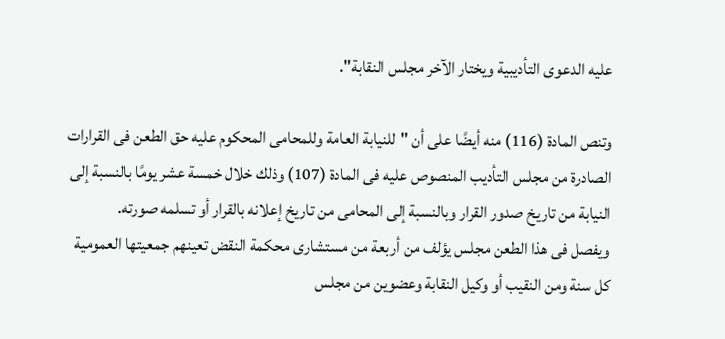عليه الدعوى التأديبية ويختار الآخر مجلس النقابة".

وتنص المادة (116) منه أيضًا على أن "للنيابة العامة وللمحامى المحكوم عليه حق الطعن فى القرارات الصادرة من مجلس التأديب المنصوص عليه فى المادة (107) وذلك خلال خمسة عشر يومًا بالنسبة إلى النيابة من تاريخ صدور القرار وبالنسبة إلى المحامى من تاريخ إعلانه بالقرار أو تسلمه صورته.
ويفصل فى هذا الطعن مجلس يؤلف من أربعة من مستشارى محكمة النقض تعينهم جمعيتها العمومية كل سنة ومن النقيب أو وكيل النقابة وعضوين من مجلس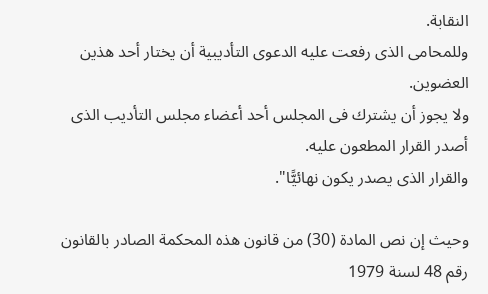النقابة.
وللمحامى الذى رفعت عليه الدعوى التأديبية أن يختار أحد هذين العضوين.
ولا يجوز أن يشترك فى المجلس أحد أعضاء مجلس التأديب الذى أصدر القرار المطعون عليه.
والقرار الذى يصدر يكون نهائيًّا".

وحيث إن نص المادة (30) من قانون هذه المحكمة الصادر بالقانون رقم 48 لسنة 1979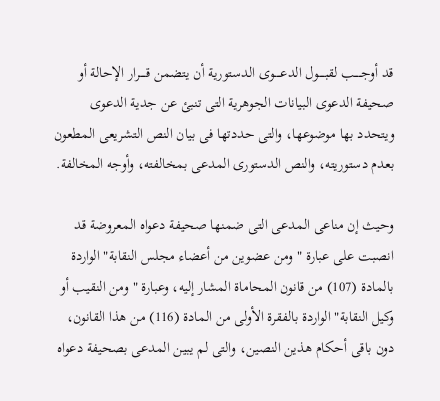قد أوجـــــب لقبـــــول الدعـــــوى الدستورية أن يتضمن قـــــرار الإحالة أو صحيفة الدعوى البيانات الجوهرية التى تنبئ عن جدية الدعوى ويتحدد بها موضوعها، والتى حددتها فى بيان النص التشريعى المطعون بعدم دستوريته، والنص الدستورى المدعى بمخالفته، وأوجه المخالفة.

وحيث إن مناعى المدعى التى ضمنها صحيفة دعواه المعروضة قد انصبت على عبارة "ومن عضوين من أعضاء مجلس النقابة" الواردة بالمادة (107) من قانون المحاماة المشار إليه، وعبارة "ومن النقيب أو وكيل النقابة" الواردة بالفقرة الأولى من المادة (116) من هذا القانون، دون باقى أحكام هذين النصين، والتى لم يبين المدعى بصحيفة دعواه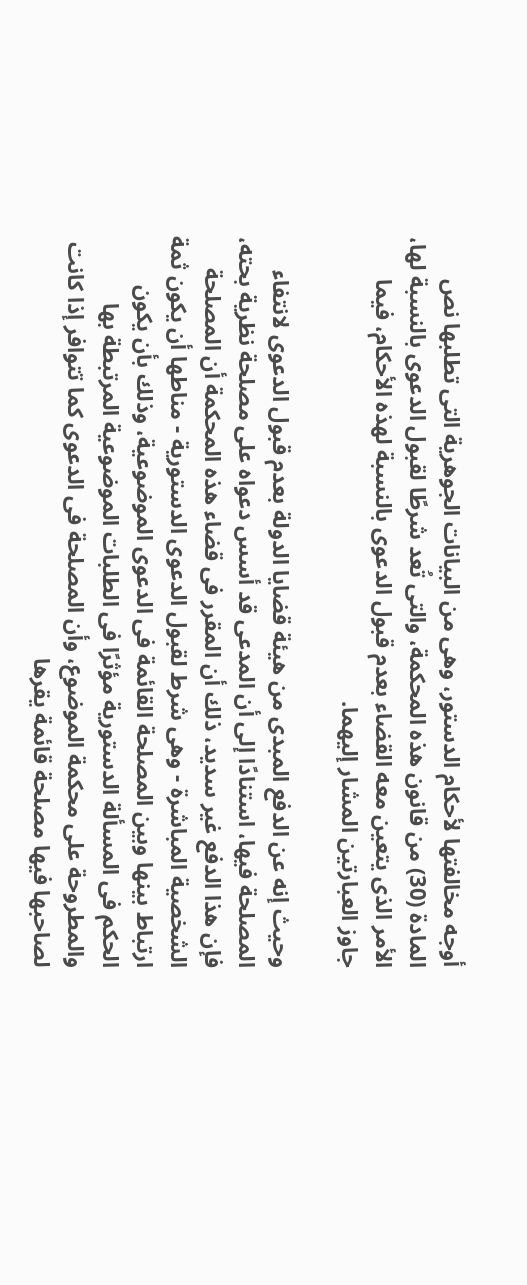أوجه مخالفتها لأحكام الدستور، وهى من البيانات الجوهرية التى تطلبها نص المادة (30) من قانون هذه المحكمة، والتى تُعد شرطًا لقبول الدعوى بالنسبة لها، الأمر الذى يتعين معه القضاء بعدم قبول الدعوى بالنسبة لهذه الأحكام، فيما جاوز العبارتين المشار إليهما.

وحيث إنه عن الدفع المبدى من هيئة قضايا الدولة بعدم قبول الدعوى لانتفاء المصلحة فيها، استنادًا إلى أن المدعى قد أسس دعواه على مصلحة نظرية بحته، فإن هذا الدفع غير سديد، ذلك أن المقرر فى قضاء هذه المحكمة أن المصلحة الشخصية المباشرة - وهى شرط لقبول الدعوى الدستورية - مناطها أن يكون ثمة ارتباط بينها وبين المصلحة القائمة فى الدعوى الموضوعية، وذلك بأن يكون الحكم فى المسألة الدستورية مؤثرًا فى الطلبات الموضوعية المرتبطة بها والمطروحة على محكمة الموضوع، وأن المصلحة فى الدعوى كما تتوافر إذا كانت لصاحبها فيها مصلحة قائمة يقرها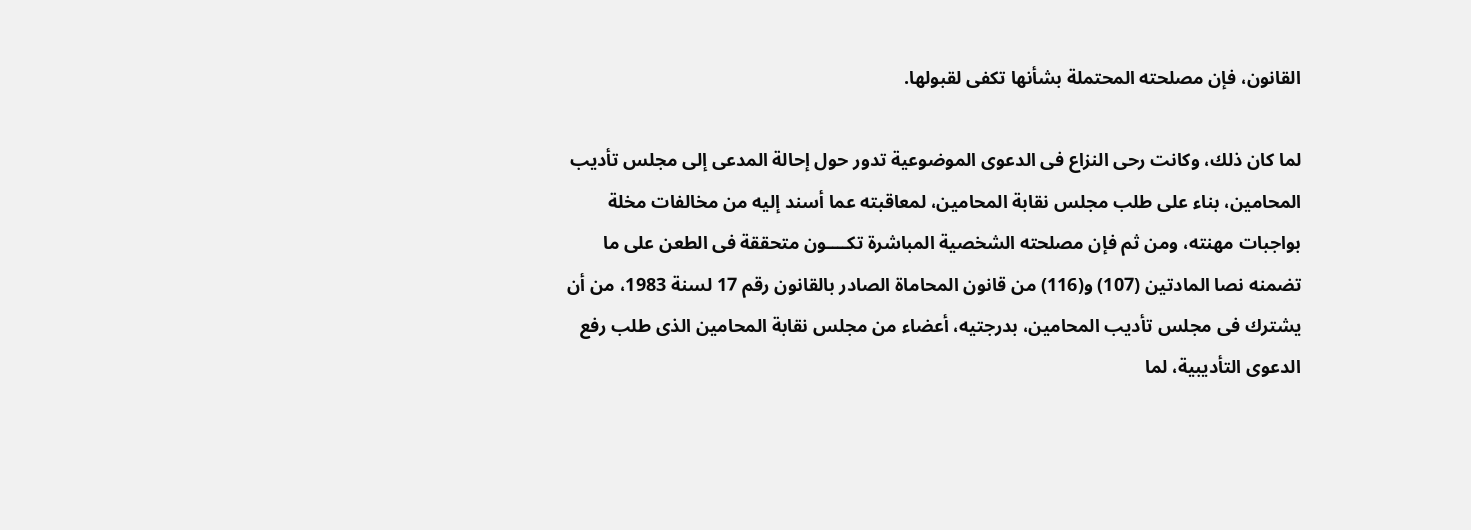القانون، فإن مصلحته المحتملة بشأنها تكفى لقبولها.

لما كان ذلك، وكانت رحى النزاع فى الدعوى الموضوعية تدور حول إحالة المدعى إلى مجلس تأديب المحامين، بناء على طلب مجلس نقابة المحامين، لمعاقبته عما أسند إليه من مخالفات مخلة بواجبات مهنته، ومن ثم فإن مصلحته الشخصية المباشرة تكــــون متحققة فى الطعن على ما تضمنه نصا المادتين (107) و(116) من قانون المحاماة الصادر بالقانون رقم 17 لسنة 1983، من أن يشترك فى مجلس تأديب المحامين، بدرجتيه، أعضاء من مجلس نقابة المحامين الذى طلب رفع الدعوى التأديبية، لما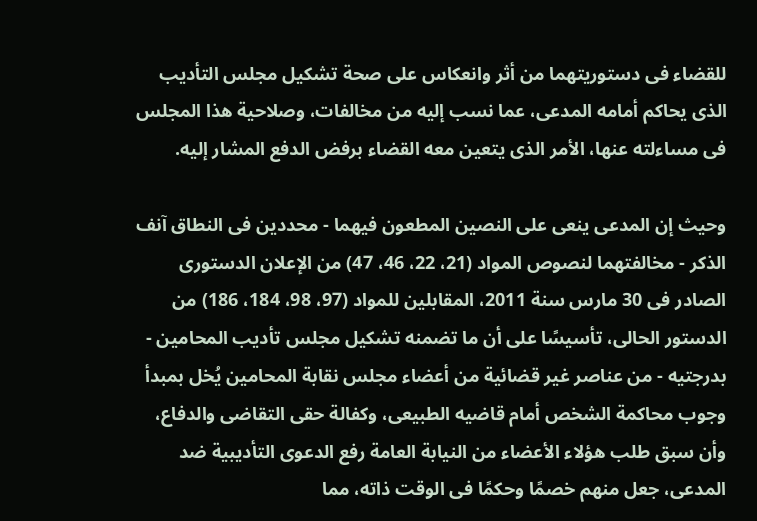للقضاء فى دستوريتهما من أثر وانعكاس على صحة تشكيل مجلس التأديب الذى يحاكم أمامه المدعى، عما نسب إليه من مخالفات، وصلاحية هذا المجلس فى مساءلته عنها، الأمر الذى يتعين معه القضاء برفض الدفع المشار إليه.

وحيث إن المدعى ينعى على النصين المطعون فيهما - محددين فى النطاق آنف الذكر - مخالفتهما لنصوص المواد (21، 22، 46، 47) من الإعلان الدستورى الصادر فى 30 مارس سنة 2011، المقابلين للمواد (97، 98، 184، 186) من الدستور الحالى، تأسيسًا على أن ما تضمنه تشكيل مجلس تأديب المحامين - بدرجتيه - من عناصر غير قضائية من أعضاء مجلس نقابة المحامين يُخل بمبدأ وجوب محاكمة الشخص أمام قاضيه الطبيعى، وكفالة حقى التقاضى والدفاع، وأن سبق طلب هؤلاء الأعضاء من النيابة العامة رفع الدعوى التأديبية ضد المدعى، جعل منهم خصمًا وحكمًا فى الوقت ذاته، مما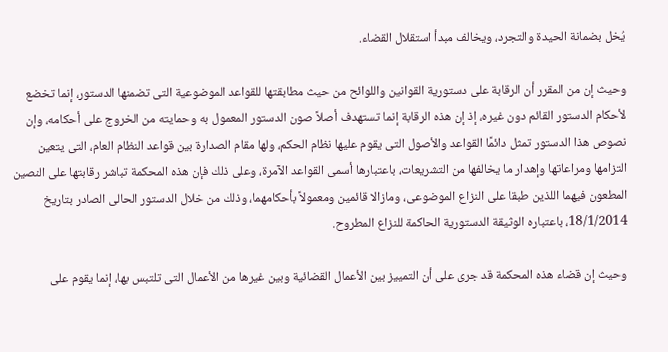يُخل بضمانة الحيدة والتجرد، ويخالف مبدأ استقلال القضاء.

وحيث إن من المقرر أن الرقابة على دستورية القوانين واللوائح من حيث مطابقتها للقواعد الموضوعية التى تضمنها الدستور، إنما تخضع لأحكام الدستور القائم دون غيره، إذ إن هذه الرقابة إنما تستهدف أصلاً صون الدستور المعمول به وحمايته من الخروج على أحكامه، وإن نصوص هذا الدستور تمثل دائمًا القواعد والأصول التى يقوم عليها نظام الحكم، ولها مقام الصدارة بين قواعد النظام العام، التى يتعين التزامها ومراعاتها وإهدار ما يخالفها من التشريعات، باعتبارها أسمى القواعد الآمرة، وعلى ذلك فإن هذه المحكمة تباشر رقابتها على النصين المطعون فيهما اللذين طبقا على النزاع الموضوعى، ومازالا قائمين ومعمولاً بأحكامهما، وذلك من خلال الدستور الحالى الصادر بتاريخ 18/1/2014، باعتباره الوثيقة الدستورية الحاكمة للنزاع المطروح.

وحيث إن قضاء هذه المحكمة قد جرى على أن التمييز بين الأعمال القضائية وبين غيرها من الأعمال التى تلتبس بها، إنما يقوم على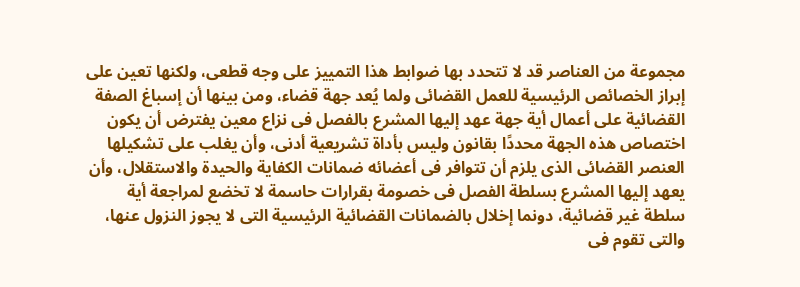مجموعة من العناصر قد لا تتحدد بها ضوابط هذا التمييز على وجه قطعى، ولكنها تعين على إبراز الخصائص الرئيسية للعمل القضائى ولما يُعد جهة قضاء، ومن بينها أن إسباغ الصفة القضائية على أعمال أية جهة عهد إليها المشرع بالفصل فى نزاع معين يفترض أن يكون اختصاص هذه الجهة محددًا بقانون وليس بأداة تشريعية أدنى، وأن يغلب على تشكيلها العنصر القضائى الذى يلزم أن تتوافر فى أعضائه ضمانات الكفاية والحيدة والاستقلال، وأن يعهد إليها المشرع بسلطة الفصل فى خصومة بقرارات حاسمة لا تخضع لمراجعة أية سلطة غير قضائية، دونما إخلال بالضمانات القضائية الرئيسية التى لا يجوز النزول عنها، والتى تقوم فى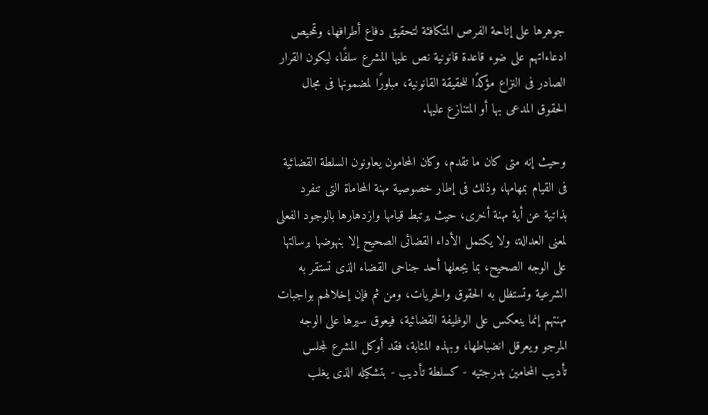جوهرها على إتاحة الفرص المتكافئة لتحقيق دفاع أطرافها، وتمحيص ادعاءاتهم على ضوء قاعدة قانونية نص عليها المشرع سلفًا، ليكون القرار الصادر فى النزاع مؤكدًا للحقيقة القانونية، مبلورًا لمضمونها فى مجال الحقوق المدعى بها أو المتنازع عليها.

وحيث إنه متى كان ما تقدم، وكان المحامون يعاونون السلطة القضائية فى القيام بمهامها، وذلك فى إطار خصوصية مهنة المحاماة التى تنفرد بذاتية عن أية مهنة أخرى، حيث يرتبط قيامها وازدهارها بالوجود الفعلى لمعنى العدالة، ولا يكتمل الأداء القضائى الصحيح إلا بنهوضها برسالتها على الوجه الصحيح، بما يجعلها أحد جناحى القضاء الذى تستقر به الشرعية وتستظل به الحقوق والحريات، ومن ثم فإن إخلالهم بواجبات مهنتهم إنما ينعكس على الوظيفة القضائية، فيعوق سيرها على الوجه المرجو ويعرقل انضباطها، وبهذه المثابة، فقد أوكل المشرع لمجلس تأديب المحامين بدرجتيه - كسلطة تأديب - بتشكيله الذى يغلب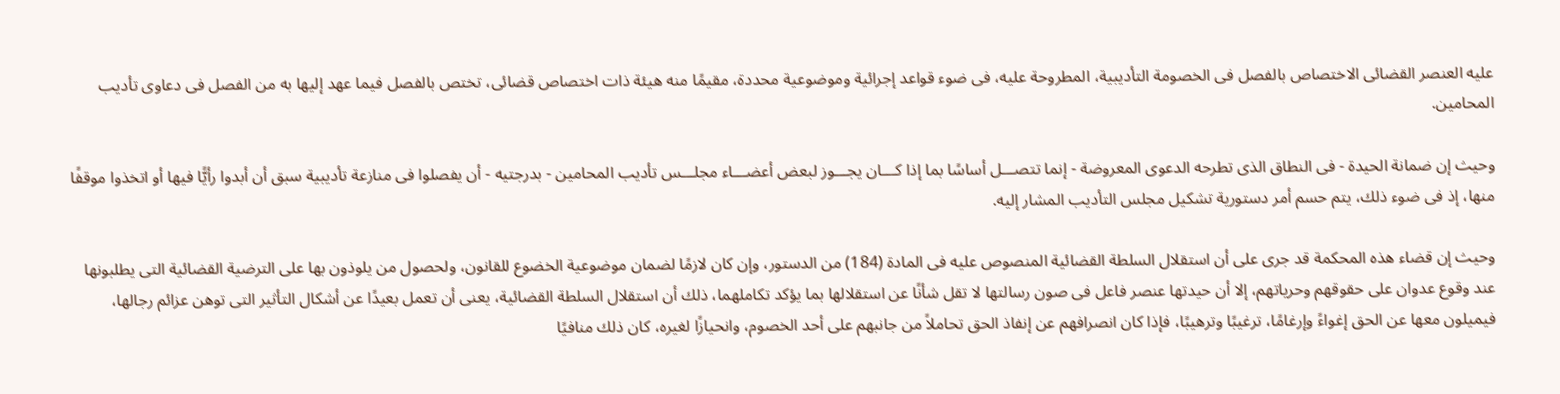عليه العنصر القضائى الاختصاص بالفصل فى الخصومة التأديبية، المطروحة عليه، فى ضوء قواعد إجرائية وموضوعية محددة، مقيمًا منه هيئة ذات اختصاص قضائى، تختص بالفصل فيما عهد إليها به من الفصل فى دعاوى تأديب المحامين.

وحيث إن ضمانة الحيدة - فى النطاق الذى تطرحه الدعوى المعروضة - إنما تتصـــل أساسًا بما إذا كـــان يجـــوز لبعض أعضـــاء مجلـــس تأديب المحامين - بدرجتيه - أن يفصلوا فى منازعة تأديبية سبق أن أبدوا رأيًّا فيها أو اتخذوا موقفًا منها، إذ فى ضوء ذلك، يتم حسم أمر دستورية تشكيل مجلس التأديب المشار إليه.

وحيث إن قضاء هذه المحكمة قد جرى على أن استقلال السلطة القضائية المنصوص عليه فى المادة (184) من الدستور، وإن كان لازمًا لضمان موضوعية الخضوع للقانون، ولحصول من يلوذون بها على الترضية القضائية التى يطلبونها عند وقوع عدوان على حقوقهم وحرياتهم، إلا أن حيدتها عنصر فاعل فى صون رسالتها لا تقل شأنًا عن استقلالها بما يؤكد تكاملهما، ذلك أن استقلال السلطة القضائية، يعنى أن تعمل بعيدًا عن أشكال التأثير التى توهن عزائم رجالها، فيميلون معها عن الحق إغواءً وإرغامًا، ترغيبًا وترهيبًا، فإذا كان انصرافهم عن إنفاذ الحق تحاملاً من جانبهم على أحد الخصوم، وانحيازًا لغيره، كان ذلك منافيًا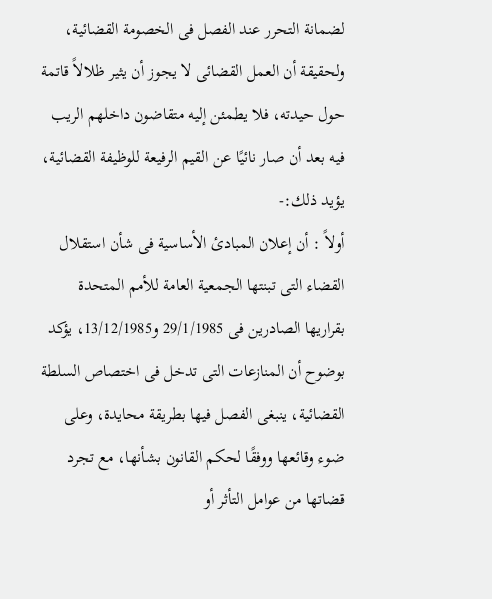لضمانة التحرر عند الفصل فى الخصومة القضائية، ولحقيقة أن العمل القضائى لا يجوز أن يثير ظلالاً قاتمة حول حيدته، فلا يطمئن إليه متقاضون داخلهم الريب فيه بعد أن صار نائيًا عن القيم الرفيعة للوظيفة القضائية، يؤيد ذلك:-
أولاً : أن إعلان المبادئ الأساسية فى شأن استقلال القضاء التى تبنتها الجمعية العامة للأمم المتحدة بقراريها الصادرين فى 29/1/1985 و13/12/1985، يؤكد بوضوح أن المنازعات التى تدخل فى اختصاص السلطة القضائية، ينبغى الفصل فيها بطريقة محايدة، وعلى ضوء وقائعها ووفقًا لحكم القانون بشأنها، مع تجرد قضاتها من عوامل التأثر أو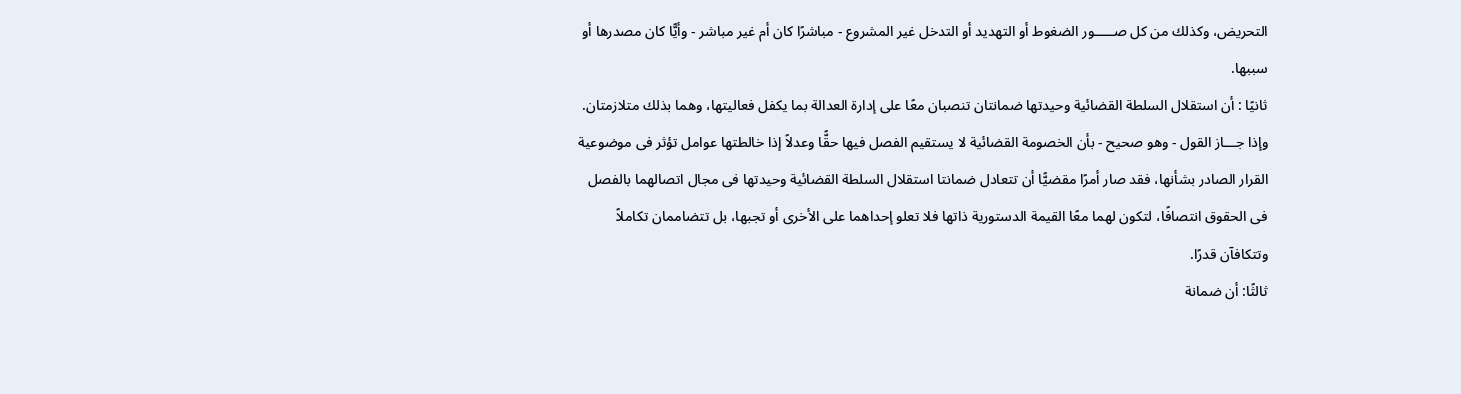التحريض، وكذلك من كل صـــــور الضغوط أو التهديد أو التدخل غير المشروع - مباشرًا كان أم غير مباشر - وأيًّا كان مصدرها أو سببها.
ثانيًا : أن استقلال السلطة القضائية وحيدتها ضمانتان تنصبان معًا على إدارة العدالة بما يكفل فعاليتها، وهما بذلك متلازمتان. وإذا جـــاز القول - وهو صحيح - بأن الخصومة القضائية لا يستقيم الفصل فيها حقًّا وعدلاً إذا خالطتها عوامل تؤثر فى موضوعية القرار الصادر بشأنها، فقد صار أمرًا مقضيًّا أن تتعادل ضمانتا استقلال السلطة القضائية وحيدتها فى مجال اتصالهما بالفصل فى الحقوق انتصافًا، لتكون لهما معًا القيمة الدستورية ذاتها فلا تعلو إحداهما على الأخرى أو تجبها، بل تتضاممان تكاملاً وتتكافآن قدرًا.
ثالثًا: أن ضمانة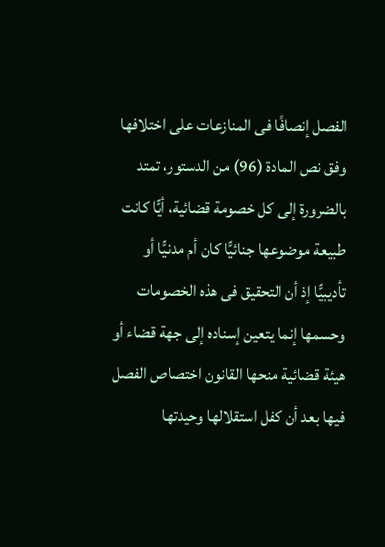الفصل إنصافًا فى المنازعات على اختلافها وفق نص المادة (96) من الدستور، تمتد بالضرورة إلى كل خصومة قضائية، أيًّا كانت طبيعة موضوعها جنائيًّا كان أم مدنيًّا أو تأديبيًّا إذ أن التحقيق فى هذه الخصومات وحسمها إنما يتعين إسناده إلى جهة قضاء أو هيئة قضائية منحها القانون اختصاص الفصل فيها بعد أن كفل استقلالها وحيدتها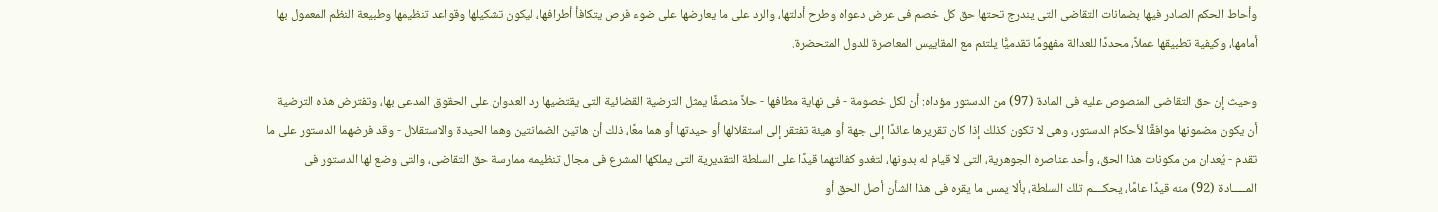وأحاط الحكم الصادر فيها بضمانات التقاضى التى يندرج تحتها حق كل خصم فى عرض دعواه وطرح أدلتها، والرد على ما يعارضها على ضوء فرص يتكافأ أطرافها، ليكون تشكيلها وقواعد تنظيمها وطبيعة النظم المعمول بها أمامها، وكيفية تطبيقها عملاً، محددًا للعدالة مفهومًا تقدميًّا يلتئم مع المقاييس المعاصرة للدول المتحضرة.

وحيث إن حق التقاضى المنصوص عليه فى المادة (97) من الدستور مؤداه: أن لكل خصومة - فى نهاية مطافها - حلاً منصفًا يمثل الترضية القضائية التى يقتضيها رد العدوان على الحقوق المدعى بها، وتفترض هذه الترضية أن يكون مضمونها موافقًا لأحكام الدستور، وهى لا تكون كذلك إذا كان تقريرها عائدًا إلى جهة أو هيئة تفتقر إلى استقلالها أو حيدتها أو هما معًا، ذلك أن هاتين الضمانتين وهما الحيدة والاستقلال - وقد فرضهما الدستور على ما تقدم - يُعدان من مكونات هذا الحق، وأحد عناصره الجوهرية، التى لا قيام له بدونها، لتغدو كفالتهما قيدًا على السلطة التقديرية التى يملكها المشرع فى مجال تنظيمه ممارسة حق التقاضى، والتى وضع لها الدستور فى المـــــادة (92) منه قيدًا عامًا، يحكــــم تلك السلطة، بألا يمس ما يقره فى هذا الشأن أصل الحق أو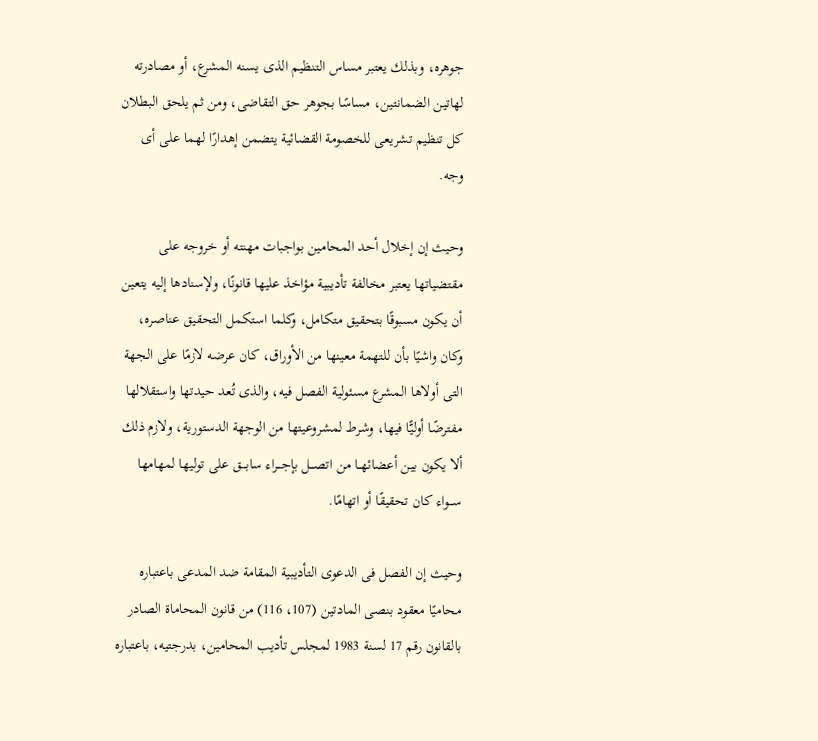جوهره، وبذلك يعتبر مساس التنظيم الذى يسنه المشرع، أو مصادرته لهاتين الضمانتين، مساسًا بجوهر حق التقاضى، ومن ثم يلحق البطلان كل تنظيم تشريعى للخصومة القضائية يتضمن إهدارًا لهما على أى وجه.

وحيث إن إخلال أحد المحامين بواجبات مهنته أو خروجه على مقتضياتها يعتبر مخالفة تأديبية مؤاخذ عليها قانونًا، ولإسنادها إليه يتعين أن يكون مسبوقًا بتحقيق متكامل، وكلما استكمل التحقيق عناصره، وكان واشيًا بأن للتهمة معينها من الأوراق، كان عرضه لازمًا على الجهة التى أولاها المشرع مسئولية الفصل فيه، والذى تُعد حيدتها واستقلالها مفترضًا أوليًّا فيها، وشرط لمشروعيتها من الوجهة الدستورية، ولازم ذلك ألا يكون بين أعضائهــا من اتصـــل بإجـــراء سابـــق على توليها لمهامها ســـواء كان تحقيقًا أو اتهامًا.

وحيث إن الفصل فى الدعوى التأديبية المقامة ضد المدعى باعتباره محاميًا معقود بنصى المادتين (107، 116) من قانون المحاماة الصادر بالقانون رقم 17 لسنة 1983 لمجلس تأديب المحامين، بدرجتيه، باعتباره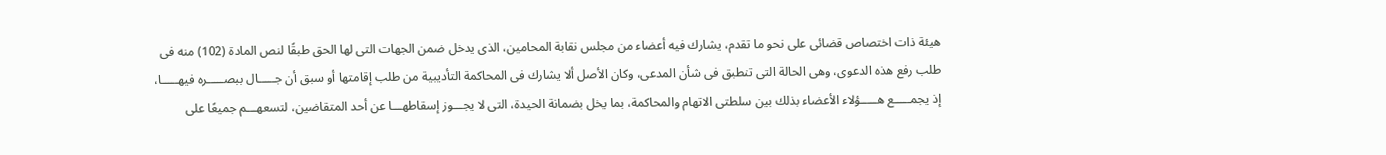هيئة ذات اختصاص قضائى على نحو ما تقدم، يشارك فيه أعضاء من مجلس نقابة المحامين، الذى يدخل ضمن الجهات التى لها الحق طبقًا لنص المادة (102) منه فى طلب رفع هذه الدعوى، وهى الحالة التى تنطبق فى شأن المدعى، وكان الأصل ألا يشارك فى المحاكمة التأديبية من طلب إقامتها أو سبق أن جـــــال ببصـــــره فيهـــــا، إذ يجمـــــع هـــــؤلاء الأعضاء بذلك بين سلطتى الاتهام والمحاكمة، بما يخل بضمانة الحيدة، التى لا يجـــوز إسقاطهـــا عن أحد المتقاضين، لتسعهـــم جميعًا على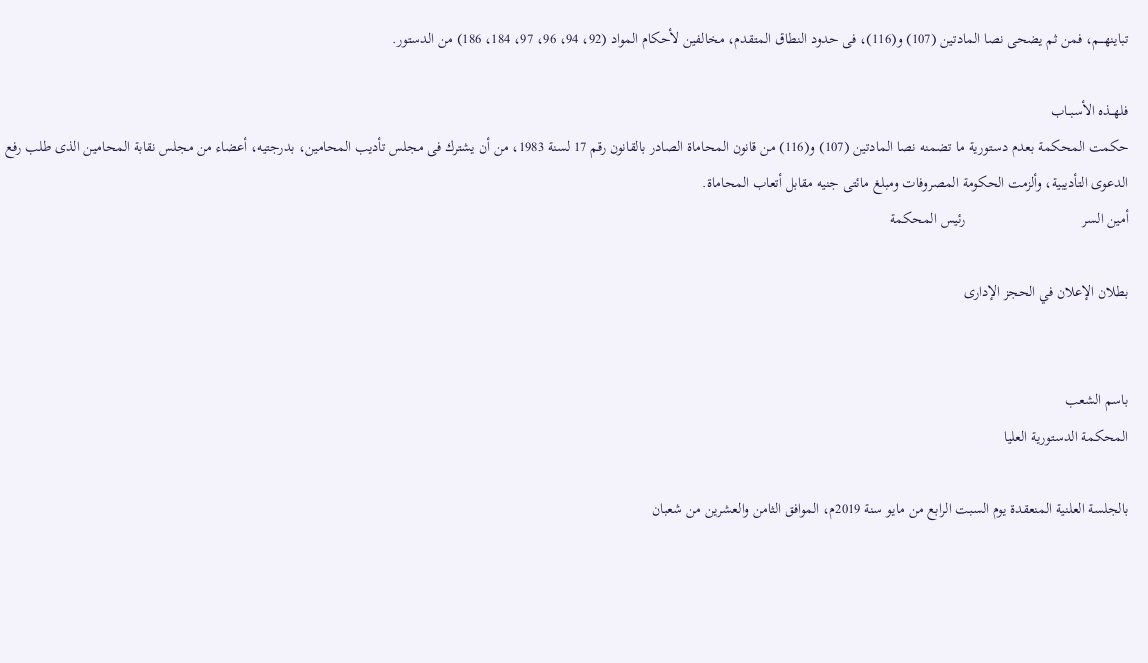تباينهـــم، فمن ثم يضحى نصا المادتين (107) و(116)، فى حدود النطاق المتقدم، مخالفين لأحكام المواد (92، 94، 96، 97، 184، 186) من الدستور.

فلهــذه الأسبــاب
حكمت المحكمة بعدم دستورية ما تضمنه نصا المادتين (107) و(116) من قانون المحاماة الصادر بالقانون رقم 17 لسنة 1983، من أن يشترك فى مجلس تأديب المحامين، بدرجتيه، أعضاء من مجلس نقابة المحامين الذى طلب رفع الدعوى التأديبية، وألزمت الحكومة المصروفات ومبلغ مائتى جنيه مقابل أتعاب المحاماة.
أمين السر                               رئيس المحكمة

بطلان الإعلان في الحجز الإدارى


باسم الشعب
المحكمة الدستورية العليا

بالجلسة العلنية المنعقدة يوم السبت الرابع من مايو سنة 2019م، الموافق الثامن والعشرين من شعبان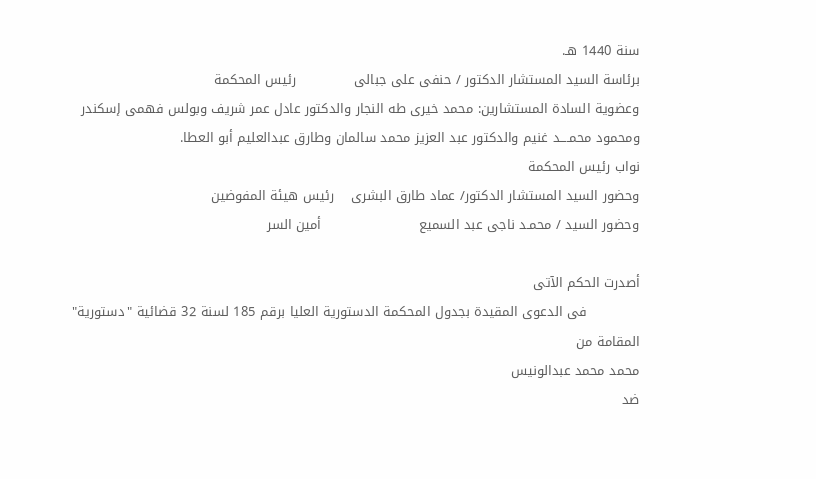سنة 1440 هـ.
برئاسة السيد المستشار الدكتور / حنفى على جبالى             رئيس المحكمة
وعضوية السادة المستشارين: محمد خيرى طه النجار والدكتور عادل عمر شريف وبولس فهمى إسكندر ومحمود محمــــد غنيم والدكتور عبد العزيز محمد سالمان وطارق عبدالعليم أبو العطا.                         نواب رئيس المحكمة
وحضور السيد المستشار الدكتور/ عماد طارق البشرى    رئيس هيئة المفوضين
وحضور السيد / محمـد ناجى عبد السميع                      أمين السر

أصدرت الحكم الآتى
            فى الدعوى المقيدة بجدول المحكمة الدستورية العليا برقم 185 لسنة 32 قضائية "دستورية"
المقامة من
محمد محمد عبدالونيس
ضد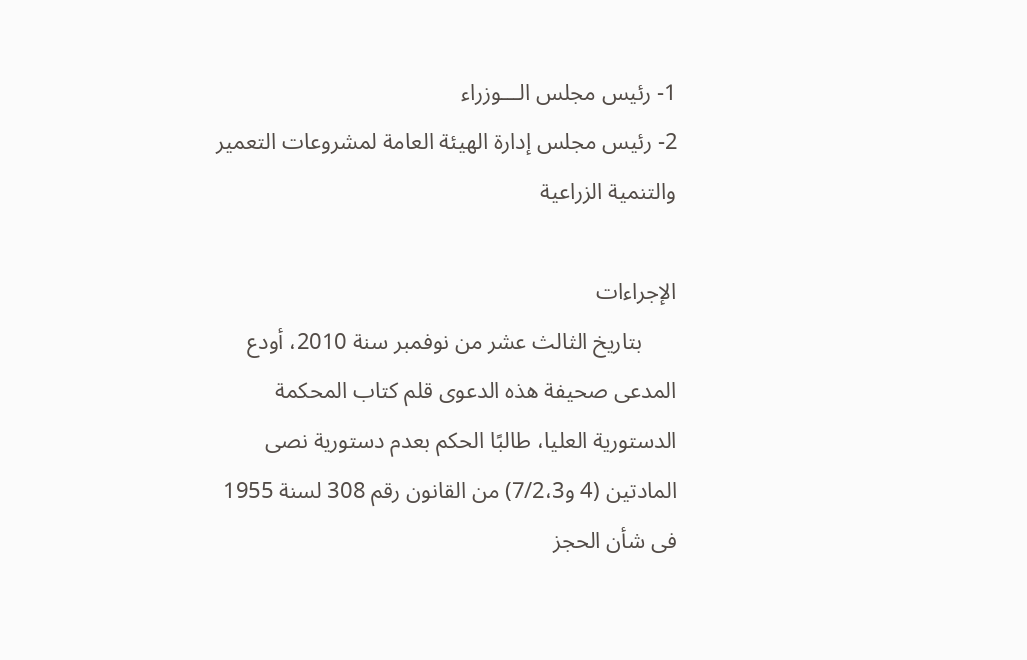1- رئيس مجلس الـــوزراء
2- رئيس مجلس إدارة الهيئة العامة لمشروعات التعمير والتنمية الزراعية

الإجراءات
      بتاريخ الثالث عشر من نوفمبر سنة 2010، أودع المدعى صحيفة هذه الدعوى قلم كتاب المحكمة الدستورية العليا، طالبًا الحكم بعدم دستورية نصى المادتين (4 و7/2،3) من القانون رقم 308 لسنة 1955 فى شأن الحجز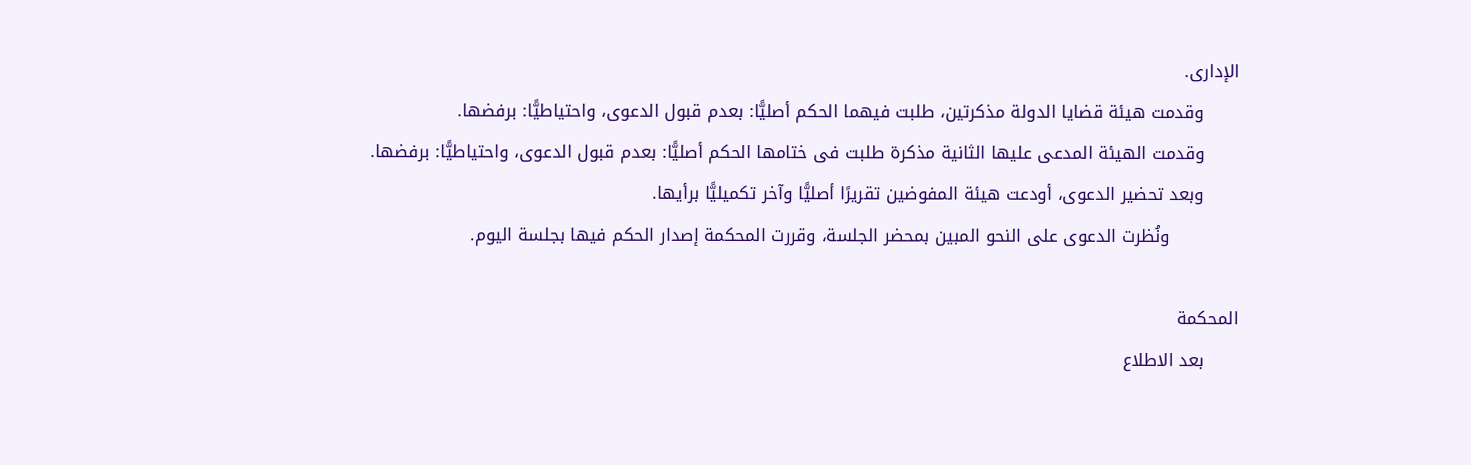الإدارى.
      وقدمت هيئة قضايا الدولة مذكرتين، طلبت فيهما الحكم أصليًّا: بعدم قبول الدعوى، واحتياطيًّا: برفضها.
      وقدمت الهيئة المدعى عليها الثانية مذكرة طلبت فى ختامها الحكم أصليًّا: بعدم قبول الدعوى، واحتياطيًّا: برفضها.
      وبعد تحضير الدعوى، أودعت هيئة المفوضين تقريرًا أصليًّا وآخر تكميليًّا برأيها.
            ونُظرت الدعوى على النحو المبين بمحضر الجلسة، وقررت المحكمة إصدار الحكم فيها بجلسة اليوم.

المحكمة
      بعد الاطلاع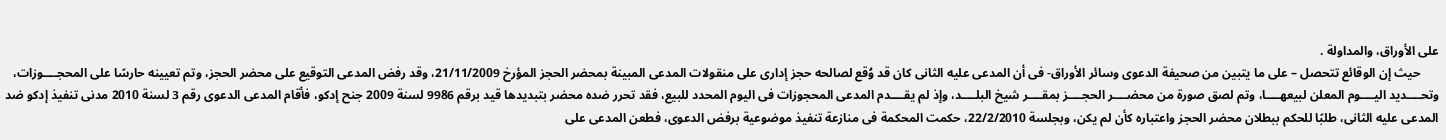على الأوراق، والمداولة .
      حيث إن الوقائع تتحصل – على ما يتبين من صحيفة الدعوى وسائر الأوراق- فى أن المدعى عليه الثانى كان قد وُقع لصالحه حجز إدارى على منقولات المدعى المبينة بمحضر الحجز المؤرخ 21/11/2009، وقد رفض المدعى التوقيع على محضر الحجز، وتم تعيينه حارسًا على المحجــــوزات، وتحــــديد اليــــوم المعلن لبيعهــــا، وتم لصق صورة من محضــــر الحجــــز بمقــــر شيخ البلــــد، وإذ لم يقــــدم المدعى المحجوزات فى اليوم المحدد للبيع، فقد تحرر ضده محضر بتبديدها قيد برقم 9986 لسنة 2009 جنح إدكو، فأقام المدعى الدعوى رقم 3 لسنة 2010 مدنى تنفيذ إدكو ضد المدعى عليه الثانى، طلبًا للحكم ببطلان محضر الحجز واعتباره كأن لم يكن، وبجلسة 22/2/2010، حكمت المحكمة فى منازعة تنفيذ موضوعية برفض الدعوى، فطعن المدعى على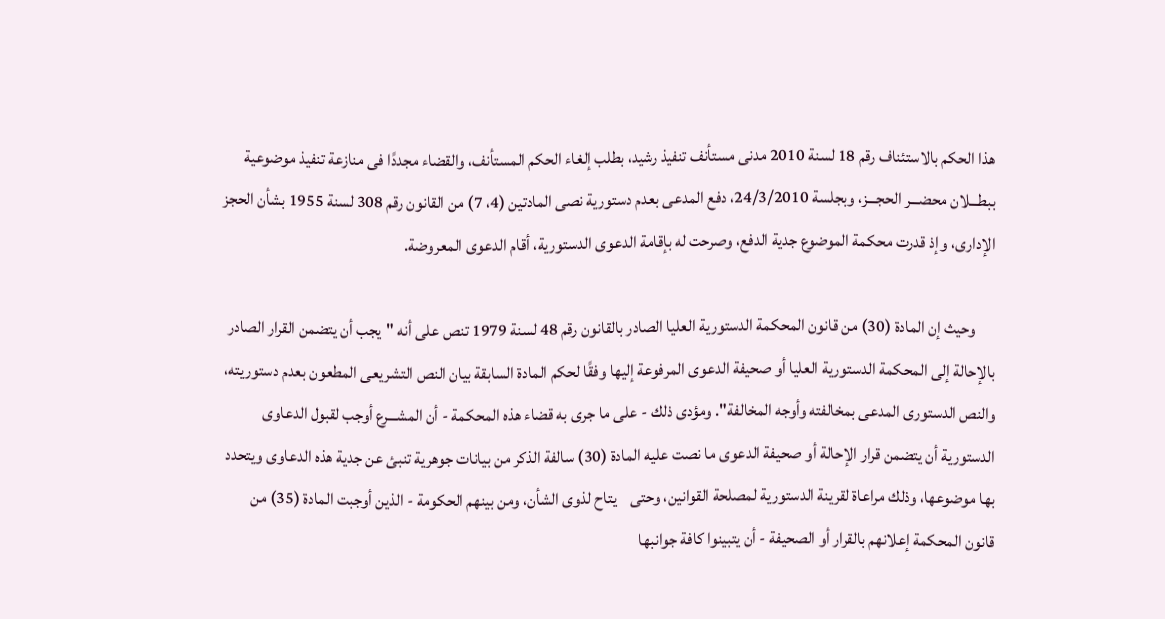هذا الحكم بالاستئناف رقم 18 لسنة 2010 مدنى مستأنف تنفيذ رشيد، بطلب إلغاء الحكم المستأنف، والقضاء مجددًا فى منازعة تنفيذ موضوعية ببطـــلان محضـــر الحجـــز، وبجلسة 24/3/2010، دفع المدعى بعدم دستورية نصى المادتين (4، 7) من القانون رقم 308 لسنة 1955 بشأن الحجز الإدارى، وإذ قدرت محكمة الموضوع جدية الدفع، وصرحت له بإقامة الدعوى الدستورية، أقام الدعوى المعروضة.

      وحيث إن المادة (30) من قانون المحكمة الدستورية العليا الصادر بالقانون رقم 48 لسنة 1979 تنص على أنه "يجب أن يتضمن القرار الصادر بالإحالة إلى المحكمة الدستورية العليا أو صحيفة الدعوى المرفوعة إليها وفقًا لحكم المادة السابقة بيان النص التشريعى المطعون بعدم دستوريته، والنص الدستورى المدعى بمخالفته وأوجه المخالفة". ومؤدى ذلك - على ما جرى به قضاء هذه المحكمة - أن المشـــرع أوجب لقبول الدعاوى الدستورية أن يتضمن قرار الإحالة أو صحيفة الدعوى ما نصت عليه المادة (30) سالفة الذكر من بيانات جوهرية تنبئ عن جدية هذه الدعاوى ويتحدد بها موضوعها، وذلك مراعاة لقرينة الدستورية لمصلحة القوانين، وحتى    يتاح لذوى الشأن، ومن بينهم الحكومة - الذين أوجبت المادة (35) من قانون المحكمة إعلانهم بالقرار أو الصحيفة - أن يتبينوا كافة جوانبها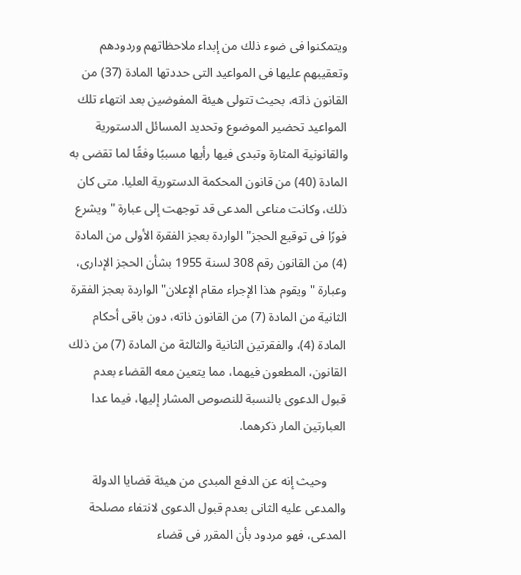ويتمكنوا فى ضوء ذلك من إبداء ملاحظاتهم وردودهم وتعقيبهم عليها فى المواعيد التى حددتها المادة (37) من القانون ذاته، بحيث تتولى هيئة المفوضين بعد انتهاء تلك المواعيد تحضير الموضوع وتحديد المسائل الدستورية والقانونية المثارة وتبدى فيها رأيها مسببًا وفقًا لما تقضى به المادة (40) من قانون المحكمة الدستورية العليا. متى كان ذلك، وكانت مناعى المدعى قد توجهت إلى عبارة "ويشرع فورًا فى توقيع الحجز" الواردة بعجز الفقرة الأولى من المادة (4) من القانون رقم 308 لسنة 1955 بشأن الحجز الإدارى، وعبارة "ويقوم هذا الإجراء مقام الإعلان" الواردة بعجز الفقرة الثانية من المادة (7) من القانون ذاته، دون باقى أحكام المادة (4)، والفقرتين الثانية والثالثة من المادة (7) من ذلك القانون، المطعون فيهما، مما يتعين معه القضاء بعدم قبول الدعوى بالنسبة للنصوص المشار إليها، فيما عدا العبارتين المار ذكرهما.

      وحيث إنه عن الدفع المبدى من هيئة قضايا الدولة والمدعى عليه الثانى بعدم قبول الدعوى لانتفاء مصلحة المدعى، فهو مردود بأن المقرر فى قضاء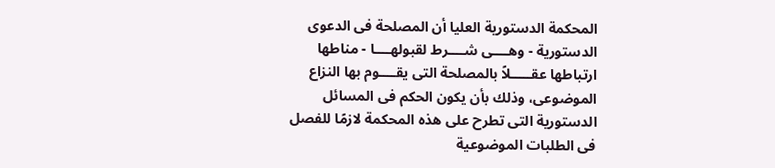المحكمة الدستورية العليا أن المصلحة فى الدعوى الدستورية - وهــــى شــــرط لقبولهــــا - مناطها ارتباطها عقـــــلاً بالمصلحة التى يقــــوم بها النزاع الموضوعى، وذلك بأن يكون الحكم فى المسائل الدستورية التى تطرح على هذه المحكمة لازمًا للفصل فى الطلبات الموضوعية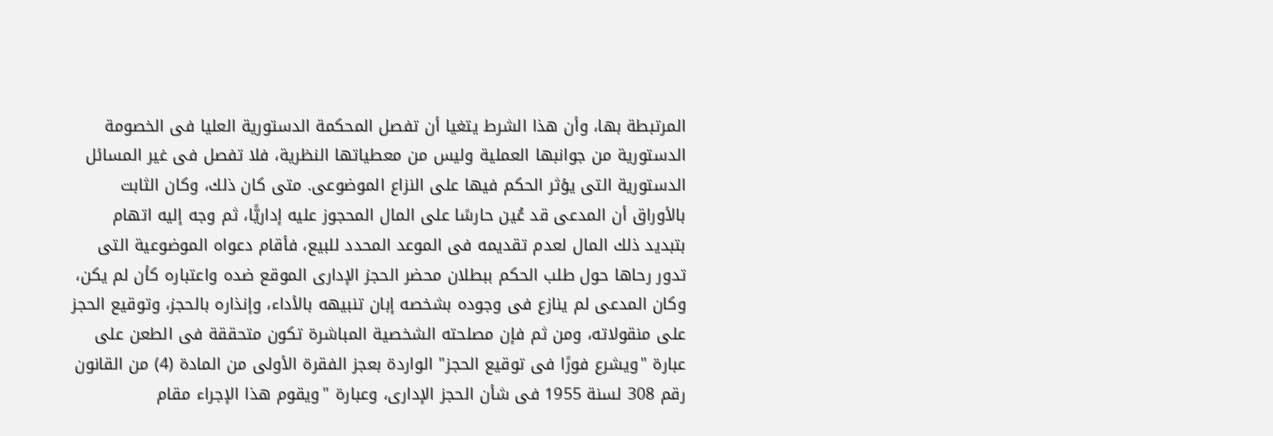المرتبطة بها، وأن هذا الشرط يتغيا أن تفصل المحكمة الدستورية العليا فى الخصومة الدستورية من جوانبها العملية وليس من معطياتها النظرية، فلا تفصل فى غير المسائل الدستورية التى يؤثر الحكم فيها على النزاع الموضوعى. متى كان ذلك، وكان الثابت بالأوراق أن المدعى قد عُين حارسًا على المال المحجوز عليه إداريًّا، ثم وجه إليه اتهام بتبديد ذلك المال لعدم تقديمه فى الموعد المحدد للبيع، فأقام دعواه الموضوعية التى تدور رحاها حول طلب الحكم ببطلان محضر الحجز الإدارى الموقع ضده واعتباره كأن لم يكن، وكان المدعى لم ينازع فى وجوده بشخصه إبان تنبيهه بالأداء، وإنذاره بالحجز، وتوقيع الحجز على منقولاته، ومن ثم فإن مصلحته الشخصية المباشرة تكون متحققة فى الطعن على عبارة "ويشرع فورًا فى توقيع الحجز" الواردة بعجز الفقرة الأولى من المادة (4) من القانون رقم 308 لسنة 1955 فى شأن الحجز الإدارى، وعبارة "ويقوم هذا الإجراء مقام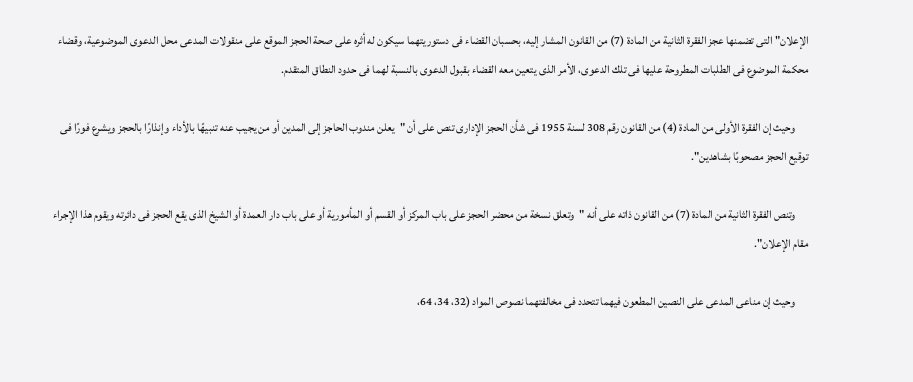الإعلان" التى تضمنها عجز الفقرة الثانية من المادة (7) من القانون المشار إليه، بحسبان القضاء فى دستوريتهما سيكون له أثره على صحة الحجز الموقع على منقولات المدعى محل الدعوى الموضوعية، وقضاء محكمة الموضوع فى الطلبات المطروحة عليها فى تلك الدعوى، الأمر الذى يتعين معه القضاء بقبول الدعوى بالنسبة لهما فى حدود النطاق المتقدم.

      وحيث إن الفقرة الأولى من المادة (4) من القانون رقم 308 لسنة 1955 فى شأن الحجز الإدارى تنص على أن "يعلن مندوب الحاجز إلى المدين أو من يجيب عنه تنبيهًا بالأداء وإنذارًا بالحجز ويشرع فورًا فى توقيع الحجز مصحوبًا بشاهدين".

      وتنص الفقرة الثانية من المادة (7) من القانون ذاته على أنه "وتعلق نسخة من محضر الحجز على باب المركز أو القسم أو المأمورية أو على باب دار العمدة أو الشيخ الذى يقع الحجز فى دائرته ويقوم هذا الإجراء مقام الإعلان".

      وحيث إن مناعى المدعى على النصين المطعون فيهما تتحدد فى مخالفتهما نصوص المواد (32، 34، 64،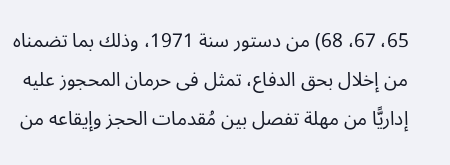65، 67، 68) من دستور سنة 1971، وذلك بما تضمناه من إخلال بحق الدفاع، تمثل فى حرمان المحجوز عليه إداريًّا من مهلة تفصل بين مُقدمات الحجز وإيقاعه من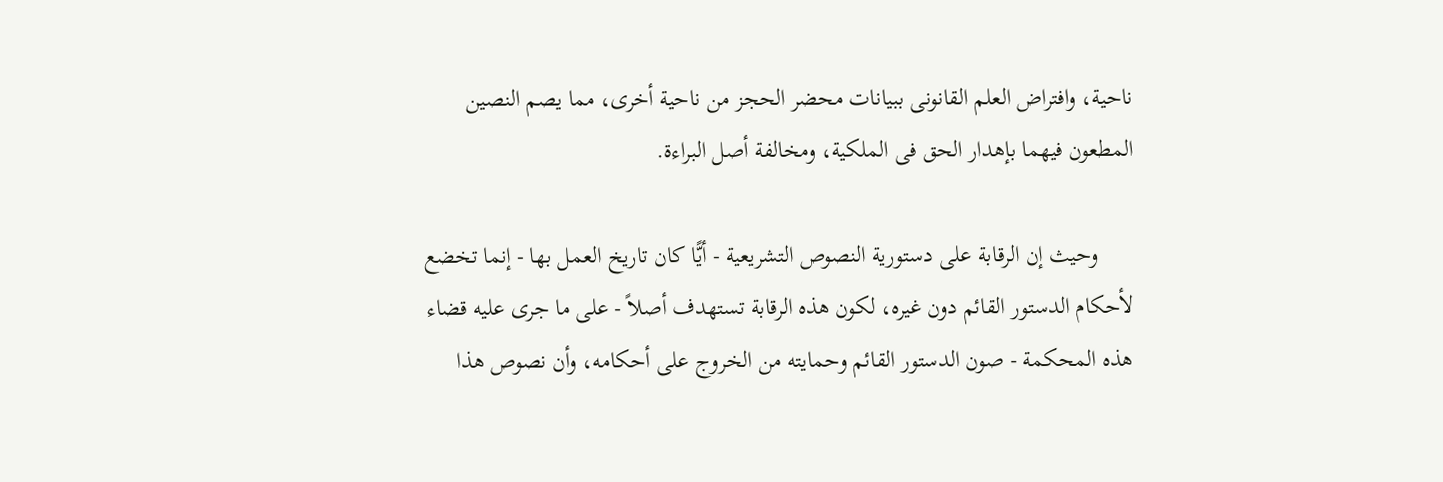ناحية، وافتراض العلم القانونى ببيانات محضر الحجز من ناحية أخرى، مما يصم النصين المطعون فيهما بإهدار الحق فى الملكية، ومخالفة أصل البراءة.

      وحيث إن الرقابة على دستورية النصوص التشريعية - أيًّا كان تاريخ العمل بها - إنما تخضع لأحكام الدستور القائم دون غيره، لكون هذه الرقابة تستهدف أصلاً - على ما جرى عليه قضاء هذه المحكمة - صون الدستور القائم وحمايته من الخروج على أحكامه، وأن نصوص هذا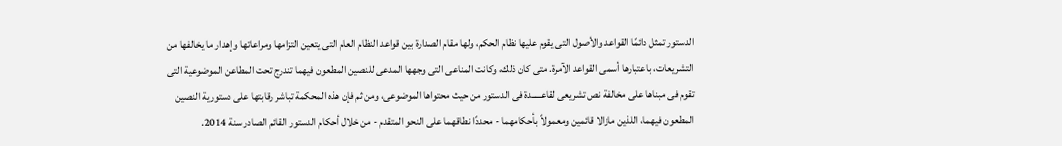الدستور تمثل دائمًا القواعد والأصول التى يقوم عليها نظام الحكم، ولها مقام الصدارة بين قواعد النظام العام التى يتعين التزامها ومراعاتها وإهدار ما يخالفها من التشريعات، باعتبارها أسمى القواعد الآمرة. متى كان ذلك، وكانت المناعى التى وجهها المدعى للنصين المطعون فيهما تندرج تحت المطاعن الموضوعية التى تقوم فى مبناها على مخالفة نص تشريعى لقاعـــــدة فى الدستور من حيث محتواها الموضوعى، ومن ثم فإن هذه المحكمة تباشر رقابتها على دستورية النصين المطعون فيهما، اللذين مازالا قائمين ومعمولاً بأحكامهما - محددًا نطاقهما على النحو المتقدم - من خلال أحكام الدستور القائم الصادر سنة 2014.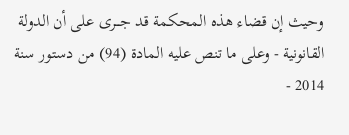وحيث إن قضاء هذه المحكمة قد جـــرى على أن الدولة القانونية - وعلى ما تنص عليه المادة (94) من دستور سنة 2014 -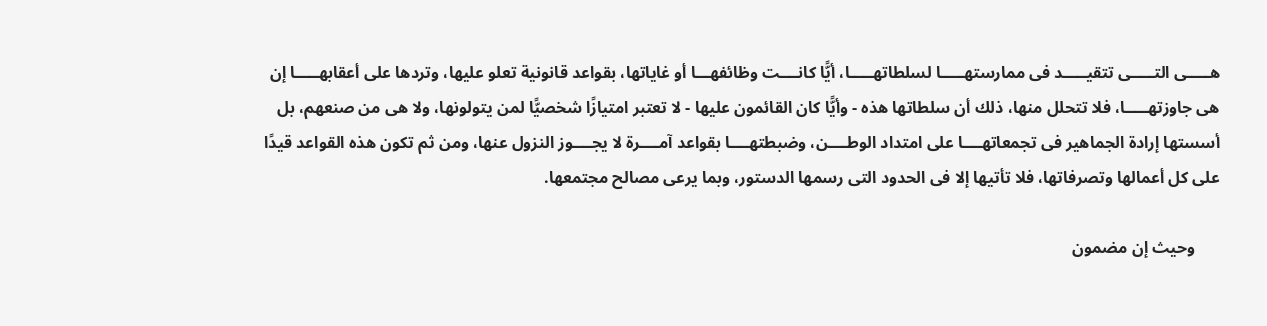هـــــى التـــــى تتقيـــــد فى ممارستهـــــا لسلطاتهـــــا، أيًّا كانــــت وظائفهـــا أو غاياتها، بقواعد قانونية تعلو عليها، وتردها على أعقابهـــــا إن هى جاوزتهـــــا، فلا تتحلل منها، ذلك أن سلطاتها هذه - وأيًّا كان القائمون عليها - لا تعتبر امتيازًا شخصيًّا لمن يتولونها، ولا هى من صنعهم، بل أسستها إرادة الجماهير فى تجمعاتهــــا على امتداد الوطــــن، وضبطتهــــا بقواعد آمــــرة لا يجــــوز النزول عنها، ومن ثم تكون هذه القواعد قيدًا على كل أعمالها وتصرفاتها، فلا تأتيها إلا فى الحدود التى رسمها الدستور، وبما يرعى مصالح مجتمعها.

      وحيث إن مضمون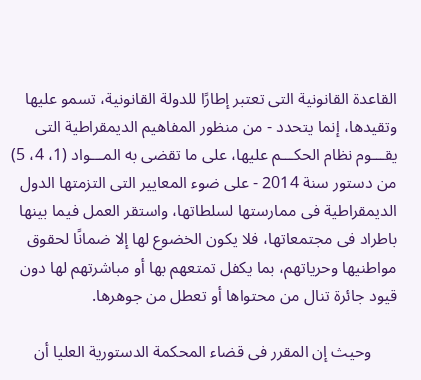القاعدة القانونية التى تعتبر إطارًا للدولة القانونية، تسمو عليها وتقيدها، إنما يتحدد - من منظور المفاهيم الديمقراطية التى يقـــوم نظام الحكـــم عليها، على ما تقضى به المـــواد (1، 4، 5) من دستور سنة 2014 - على ضوء المعايير التى التزمتها الدول الديمقراطية فى ممارستها لسلطاتها، واستقر العمل فيما بينها باطراد فى مجتمعاتها، فلا يكون الخضوع لها إلا ضمانًا لحقوق مواطنيها وحرياتهم، بما يكفل تمتعهم بها أو مباشرتهم لها دون قيود جائرة تنال من محتواها أو تعطل من جوهرها.

      وحيث إن المقرر فى قضاء المحكمة الدستورية العليا أن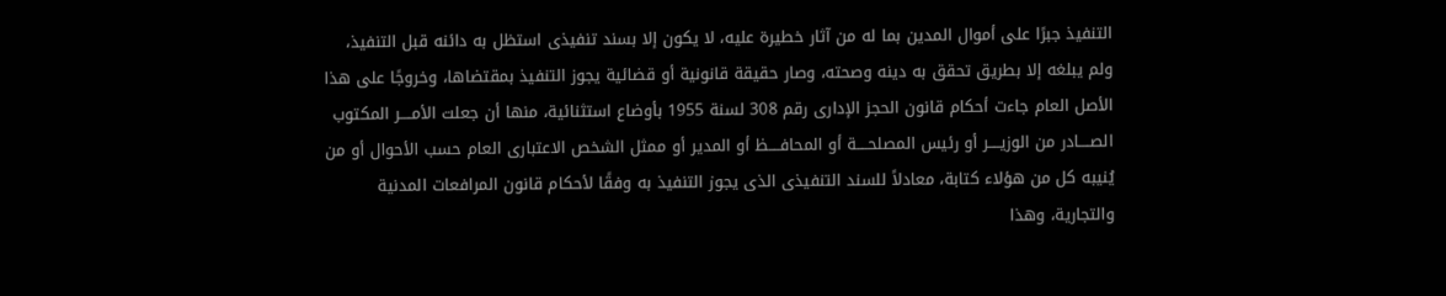التنفيذ جبرًا على أموال المدين بما له من آثار خطيرة عليه، لا يكون إلا بسند تنفيذى استظل به دائنه قبل التنفيذ، ولم يبلغه إلا بطريق تحقق به دينه وصحته، وصار حقيقة قانونية أو قضائية يجوز التنفيذ بمقتضاها، وخروجًا على هذا الأصل العام جاءت أحكام قانون الحجز الإدارى رقم 308 لسنة 1955 بأوضاع استثنائية، منها أن جعلت الأمــــر المكتوب الصــــادر من الوزيــــر أو رئيس المصلحــــة أو المحافــــظ أو المدير أو ممثل الشخص الاعتبارى العام حسب الأحوال أو من يُنيبه كل من هؤلاء كتابة، معادلاً للسند التنفيذى الذى يجوز التنفيذ به وفقًا لأحكام قانون المرافعات المدنية والتجارية، وهذا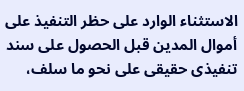الاستثناء الوارد على حظر التنفيذ على أموال المدين قبل الحصول على سند تنفيذى حقيقى على نحو ما سلف،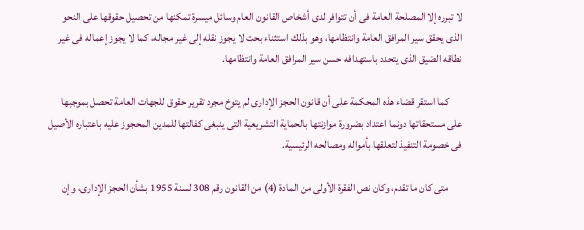لا تبرره إلا المصلحة العامة فى أن تتوافر لدى أشخاص القانون العام وسائل ميسرة تمكنها من تحصيل حقوقها على النحو الذى يحقق سير المرافق العامة وانتظامها، وهو بذلك استثناء بحت لا يجوز نقله إلى غير مجاله، كما لا يجوز إعماله فى غير نطاقه الضيق الذى يتحدد باستهدافه حسن سير المرافق العامة وانتظامها.

      كما استقر قضاء هذه المحكمة على أن قانون الحجز الإدارى لم يتوخ مجرد تقرير حقوق للجهات العامة تحصل بموجبها على مستحقاتها دونما اعتداد بضرورة موازنتها بالحماية التشريعية التى ينبغى كفالتها للمدين المحجوز عليه باعتباره الأصيل فى خصومة التنفيذ لتعلقها بأمواله ومصالحه الرئيسية.

      متى كان ما تقدم، وكان نص الفقرة الأولى من المادة (4) من القانون رقم 308 لسنة 1955 بشأن الحجز الإدارى، وإن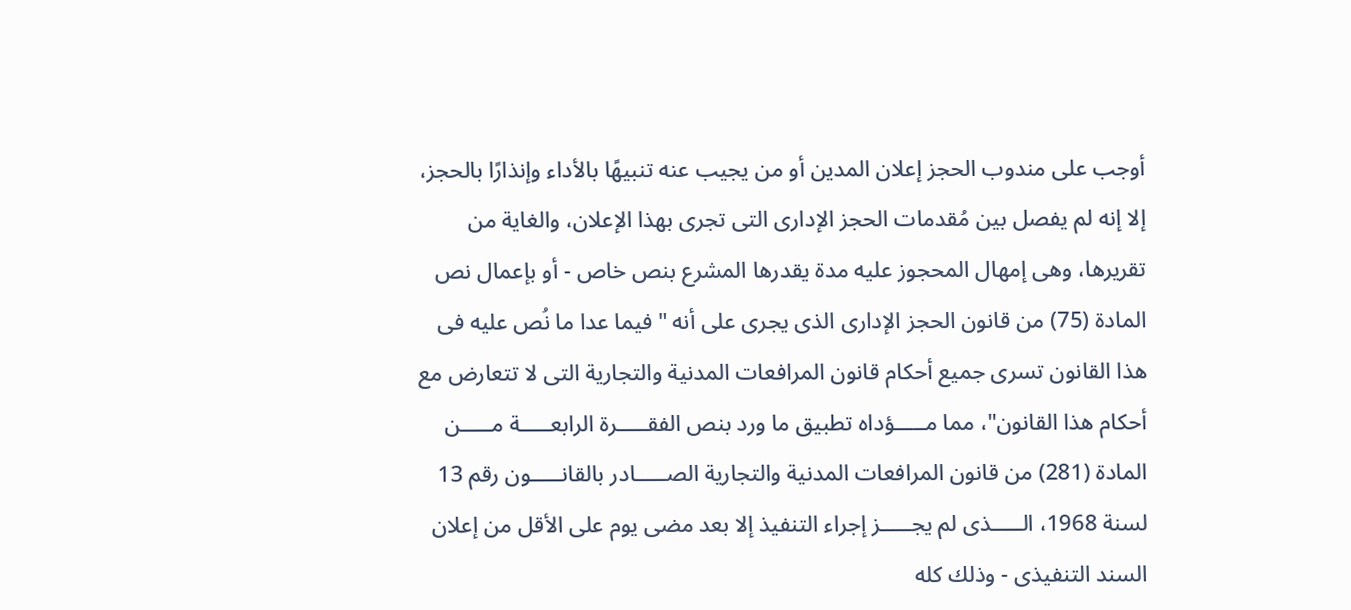أوجب على مندوب الحجز إعلان المدين أو من يجيب عنه تنبيهًا بالأداء وإنذارًا بالحجز، إلا إنه لم يفصل بين مُقدمات الحجز الإدارى التى تجرى بهذا الإعلان، والغاية من تقريرها، وهى إمهال المحجوز عليه مدة يقدرها المشرع بنص خاص - أو بإعمال نص المادة (75) من قانون الحجز الإدارى الذى يجرى على أنه "فيما عدا ما نُص عليه فى هذا القانون تسرى جميع أحكام قانون المرافعات المدنية والتجارية التى لا تتعارض مع أحكام هذا القانون"، مما مـــــؤداه تطبيق ما ورد بنص الفقـــــرة الرابعـــــة مـــــن المادة (281) من قانون المرافعات المدنية والتجارية الصـــــادر بالقانـــــون رقم 13 لسنة 1968، الـــــذى لم يجـــــز إجراء التنفيذ إلا بعد مضى يوم على الأقل من إعلان السند التنفيذى - وذلك كله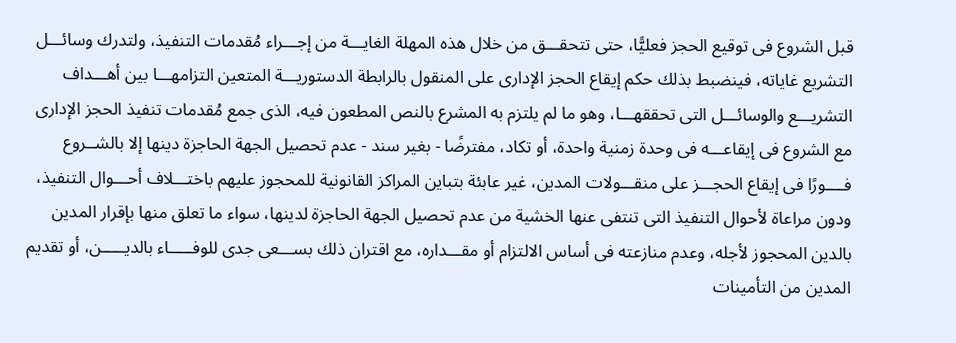قبل الشروع فى توقيع الحجز فعليًّا، حتى تتحقـــق من خلال هذه المهلة الغايـــة من إجـــراء مُقدمات التنفيذ، ولتدرك وسائـــل التشريع غاياته، فينضبط بذلك حكم إيقاع الحجز الإدارى على المنقول بالرابطة الدستوريـــة المتعين التزامهـــا بين أهـــداف التشريـــع والوسائـــل التى تحققهـــا، وهو ما لم يلتزم به المشرع بالنص المطعون فيه، الذى جمع مُقدمات تنفيذ الحجز الإدارى مع الشروع فى إيقاعـــه فى وحدة زمنية واحدة، أو تكاد، مفترضًا - بغير سند - عدم تحصيل الجهة الحاجزة دينها إلا بالشــروع فــــورًا فى إيقاع الحجـــز على منقـــولات المدين، غير عابئة بتباين المراكز القانونية للمحجوز عليهم باختـــلاف أحـــوال التنفيذ، ودون مراعاة لأحوال التنفيذ التى تنتفى عنها الخشية من عدم تحصيل الجهة الحاجزة لدينها، سواء ما تعلق منها بإقرار المدين بالدين المحجوز لأجله، وعدم منازعته فى أساس الالتزام أو مقـــداره، مع اقتران ذلك بســـعى جدى للوفـــــاء بالديـــــن، أو تقديم المدين من التأمينات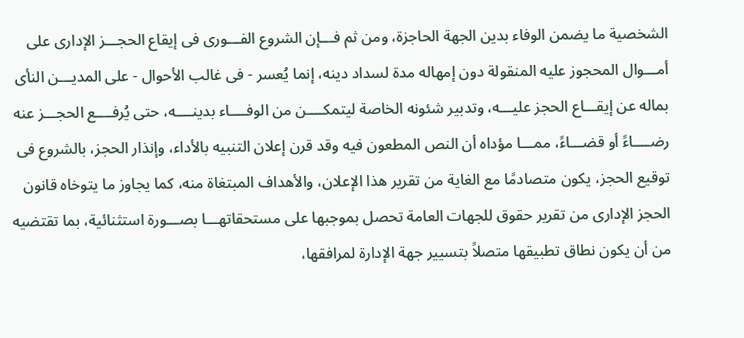الشخصية ما يضمن الوفاء بدين الجهة الحاجزة، ومن ثم فـــإن الشروع الفـــورى فى إيقاع الحجـــز الإدارى على أمـــوال المحجوز عليه المنقولة دون إمهاله مدة لسداد دينه، إنما يُعسر - فى غالب الأحوال - على المديـــن النأى بماله عن إيقـــاع الحجز عليـــه، وتدبير شئونه الخاصة ليتمكــــن من الوفــــاء بدينــــه، حتى يُرفــــع الحجـــز عنه رضــــاءً أو قضـــاءً، ممـــا مؤداه أن النص المطعون فيه وقد قرن إعلان التنبيه بالأداء، وإنذار الحجز، بالشروع فى توقيع الحجز، يكون متصادمًا مع الغاية من تقرير هذا الإعلان، والأهداف المبتغاة منه، كما يجاوز ما يتوخاه قانون الحجز الإدارى من تقرير حقوق للجهات العامة تحصل بموجبها على مستحقاتهـــا بصـــورة استثنائية، بما تقتضيه من أن يكون نطاق تطبيقها متصلاً بتسيير جهة الإدارة لمرافقها،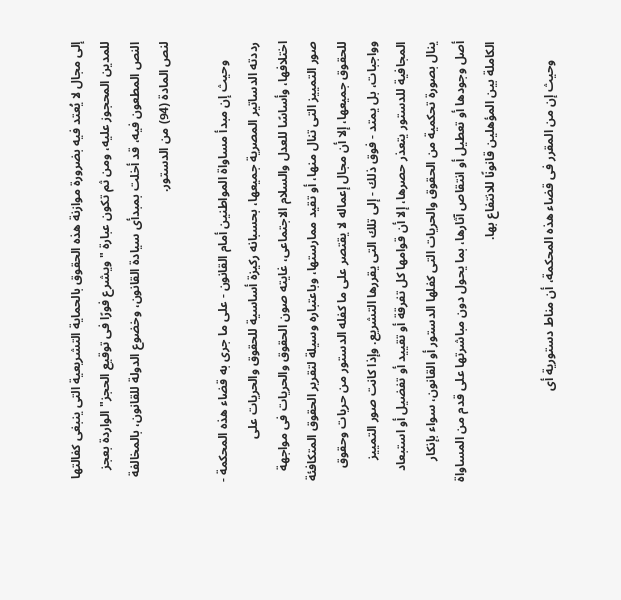إلى مجال لا يُعتد فيه بضرورة موازنة هذه الحقوق بالحماية التشريعية التى ينبغى كفالتها للمدين المحجوز عليه، ومن ثم تكون عبارة "ويشرع فورًا فى توقيع الحجز" الواردة بعجز النص المطعون فيه، قد أخلت بمبدأى سيادة القانون، وخضوع الدولة للقانون، بالمخالفة لنص المادة (94) من الدستور.

      وحيث إن مبدأ مساواة المواطنين أمام القانون - على ما جرى به قضاء هذه المحكمة - رددته الدساتير المصرية جميعها، بحسبانه ركيزة أساسية للحقوق والحريات على اختلافها، وأساسًا للعدل والسلام الاجتماعى، غايته صون الحقوق والحريات فى مواجهة صور التمييز التى تنال منها، أو تقيد ممارستها، وباعتباره وسيلة لتقرير الحقوق المتكافئة للحقوق جميعها، إلا أن مجال إعماله لا يقتصر على ما كفله الدستور من حريات وحقوق وواجبات، بل يمتد - فوق ذلك - إلى تلك التى يقررها التشريع. وإذا كانت صور التمييز المجافية للدستور يتعذر حصرها، إلا أن قوامها كل تفرقة أو تقييد أو تفضيل أو استبعاد ينال بصورة تحكمية من الحقوق والحريات التى كفلها الدستور أو القانون، سواء بإنكار أصل وجودها أو تعطيل أو انتقاص آثارها، بما يحول دون مباشرتها على قدم من المساواة الكاملة بين المؤهلين قانونًا للانتفاع بها.

      وحيث إن من المقرر فى قضاء هذه المحكمة، أن مناط دستورية أى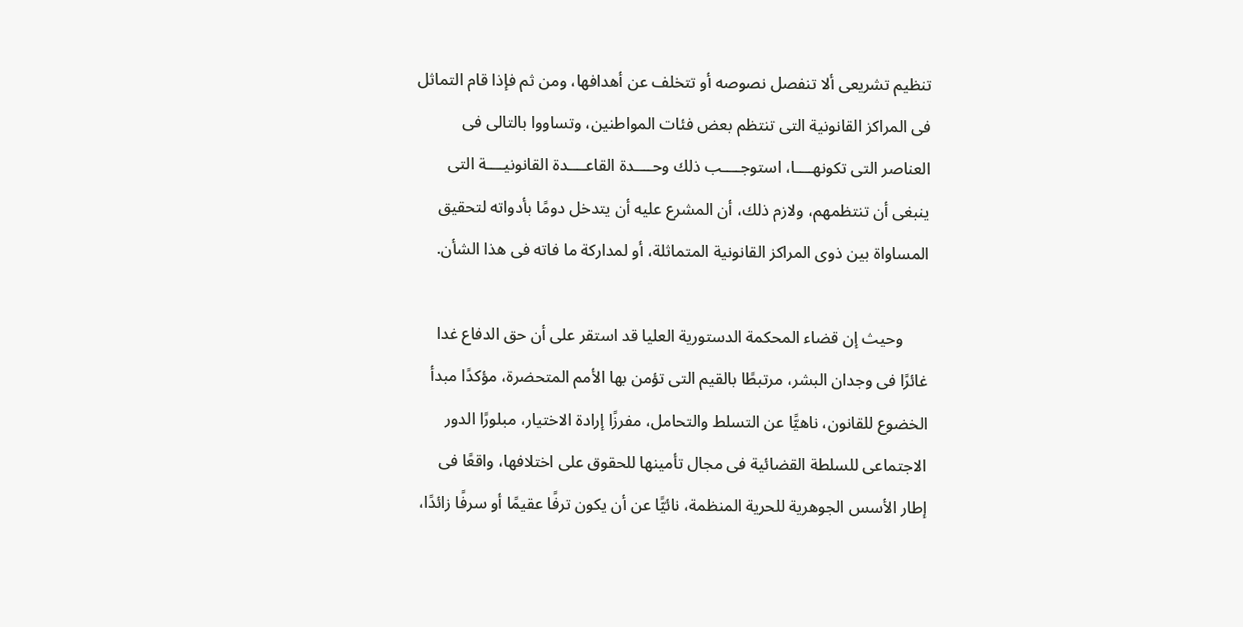تنظيم تشريعى ألا تنفصل نصوصه أو تتخلف عن أهدافها، ومن ثم فإذا قام التماثل فى المراكز القانونية التى تنتظم بعض فئات المواطنين، وتساووا بالتالى فى العناصر التى تكونهــــا، استوجــــب ذلك وحــــدة القاعــــدة القانونيــــة التى ينبغى أن تنتظمهم، ولازم ذلك، أن المشرع عليه أن يتدخل دومًا بأدواته لتحقيق المساواة بين ذوى المراكز القانونية المتماثلة، أو لمداركة ما فاته فى هذا الشأن.

      وحيث إن قضاء المحكمة الدستورية العليا قد استقر على أن حق الدفاع غدا غائرًا فى وجدان البشر، مرتبطًا بالقيم التى تؤمن بها الأمم المتحضرة، مؤكدًا مبدأ الخضوع للقانون، ناهيًّا عن التسلط والتحامل، مفرزًا إرادة الاختيار، مبلورًا الدور الاجتماعى للسلطة القضائية فى مجال تأمينها للحقوق على اختلافها، واقعًا فى إطار الأسس الجوهرية للحرية المنظمة، نائيًّا عن أن يكون ترفًا عقيمًا أو سرفًا زائدًا،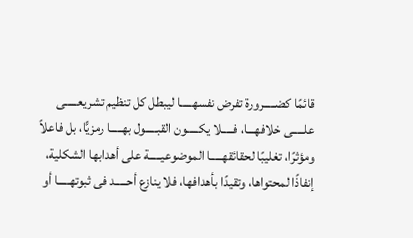قائمًا كضـــــرورة تفرض نفسهـــــا ليبطل كل تنظيم تشريعـــــى علـــــى خلافهـــا، فـــــلا يكـــــون القبـــــول بهـــــا رمزيًّا، بل فاعلاً ومؤثرًا، تغليبًا لحقائقهـــــا الموضوعيـــــة على أهدابها الشكلية، إنفاذًا لمحتواها، وتقيدًا بأهدافها، فلا ينازع أحـــــد فى ثبوتهـــــا أو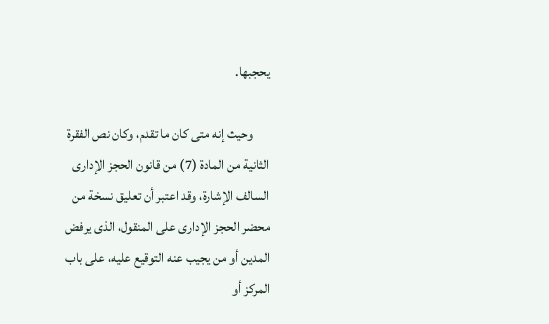يحجبها.

      وحيث إنه متى كان ما تقدم، وكان نص الفقرة الثانية من المادة (7) من قانون الحجز الإدارى السالف الإشارة، وقد اعتبر أن تعليق نسخة من محضر الحجز الإدارى على المنقول، الذى يرفض المدين أو من يجيب عنه التوقيع عليه، على باب المركز أو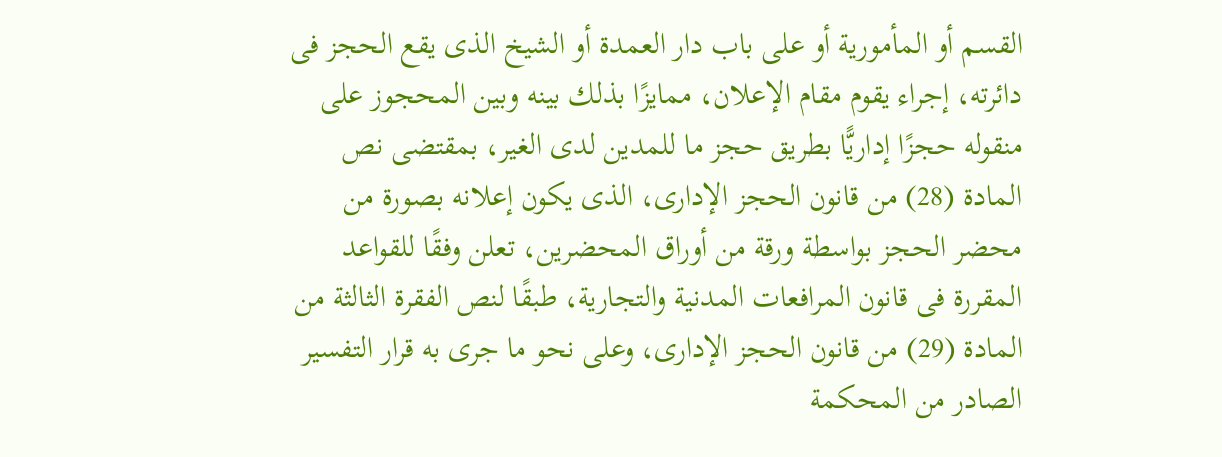القسم أو المأمورية أو على باب دار العمدة أو الشيخ الذى يقع الحجز فى دائرته، إجراء يقوم مقام الإعلان، ممايزًا بذلك بينه وبين المحجوز على منقوله حجزًا إداريًّا بطريق حجز ما للمدين لدى الغير، بمقتضى نص المادة (28) من قانون الحجز الإدارى، الذى يكون إعلانه بصورة من محضر الحجز بواسطة ورقة من أوراق المحضرين، تعلن وفقًا للقواعد المقررة فى قانون المرافعات المدنية والتجارية، طبقًا لنص الفقرة الثالثة من المادة (29) من قانون الحجز الإدارى، وعلى نحو ما جرى به قرار التفسير الصادر من المحكمة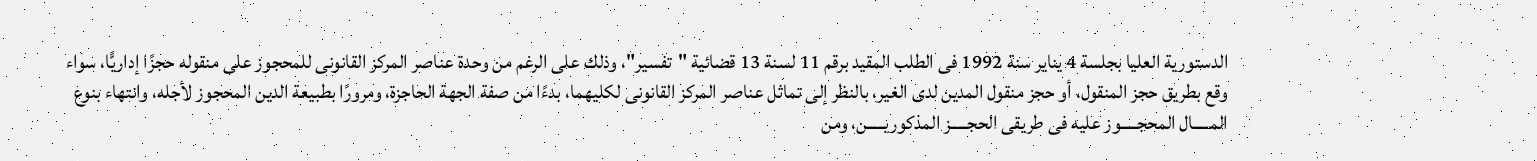الدستورية العليا بجلسة 4 يناير سنة 1992 فى الطلب المقيد برقم 11 لسنة 13 قضائية "تفسير"، وذلك على الرغم من وحدة عناصر المركز القانونى للمحجوز على منقوله حجزًا إداريًّا، سواء وقع بطريق حجز المنقول، أو حجز منقول المدين لدى الغير، بالنظر إلى تماثل عناصر المركز القانونى لكليهما، بدءًا من صفة الجهة الحاجزة، ومرورًا بطبيعة الدين المحجوز لأجله، وانتهاء بنوع المـــــال المحجـــــوز عليه فى طريقى الحجـــــز المذكوريـــــن، ومن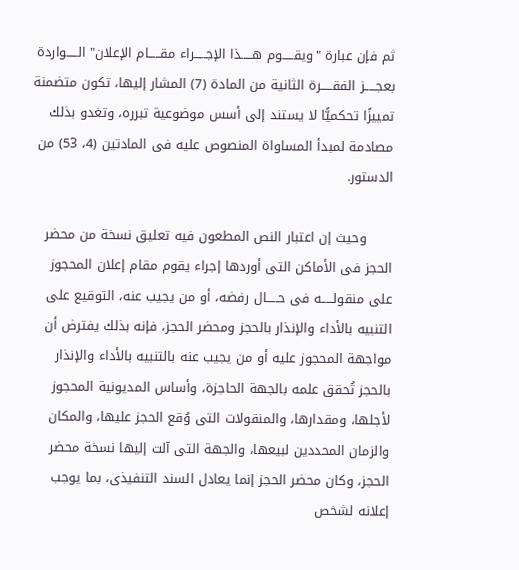ثم فإن عبارة "ويقـــــوم هـــــذا الإجـــــراء مقـــــام الإعلان" الـــــواردة بعجـــــز الفقـــــرة الثانية من المادة (7) المشار إليها، تكون متضمنة تمييزًا تحكميًّا لا يستند إلى أسس موضوعية تبرره، وتغدو بذلك مصادمة لمبدأ المساواة المنصوص عليه فى المادتين (4، 53) من الدستور.

      وحيث إن اعتبار النص المطعون فيه تعليق نسخة من محضر الحجز فى الأماكن التى أوردها إجراء يقوم مقام إعلان المحجوز على منقولـــــه فى حـــــال رفضه، أو من يجيب عنه، التوقيع على التنبيه بالأداء والإنذار بالحجز ومحضر الحجز، فإنه بذلك يفترض أن مواجهة المحجوز عليه أو من يجيب عنه بالتنبيه بالأداء والإنذار بالحجز تُحقق علمه بالجهة الحاجزة، وأساس المديونية المحجوز لأجلها، ومقدارها، والمنقولات التى وُقع الحجز عليها، والمكان والزمان المحددين لبيعها، والجهة التى آلت إليها نسخة محضر الحجز، وكان محضر الحجز إنما يعادل السند التنفيذى، بما يوجب إعلانه لشخص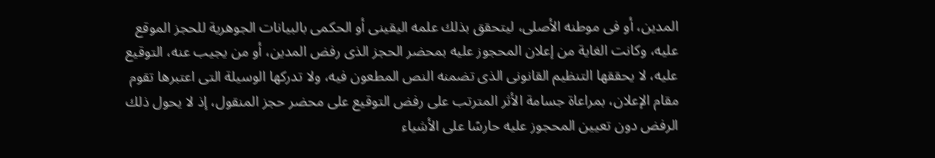المدين، أو فى موطنه الأصلى، ليتحقق بذلك علمه اليقينى أو الحكمى بالبيانات الجوهرية للحجز الموقع عليه، وكانت الغاية من إعلان المحجوز عليه بمحضر الحجز الذى رفض المدين، أو من يجيب عنه، التوقيع عليه، لا يحققها التنظيم القانونى الذى تضمنه النص المطعون فيه، ولا تدركها الوسيلة التى اعتبرها تقوم مقام الإعلان، بمراعاة جسامة الأثر المترتب على رفض التوقيع على محضر حجز المنقول، إذ لا يحول ذلك الرفض دون تعيين المحجوز عليه حارسًا على الأشياء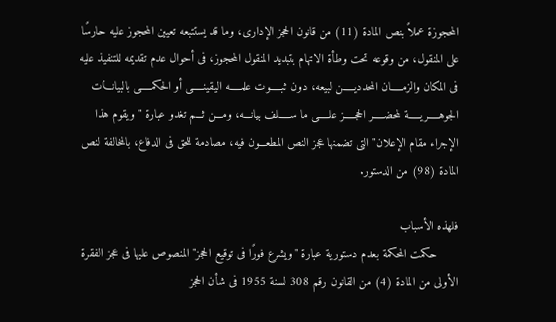المحجوزة عملاً بنص المادة (11) من قانون الحجز الإدارى، وما قد يستتبعه تعيين المحجوز عليه حارسًا على المنقول، من وقوعه تحت وطأة الاتهام بتبديد المنقول المحجوز، فى أحوال عدم تقديمه للتنفيذ عليه فى المكان والزمـــــان المحدديـــــن لبيعه، دون ثبـــــوت علمـــــه اليقينـــــى أو الحكمـــــى بالبيانـــات الجوهـــــريـــــة لمحضـــــر الحجـــــز علـــــى ما ســـــلف بيانـــه، ومـــن ثـــم تغدو عبارة "ويقوم هذا الإجراء مقام الإعلان" التى تضمنها عجز النص المطعـــون فيه، مصادمة للحق فى الدفاع، بالمخالفة لنص المادة (98) من الدستور.

فلهذه الأسباب
      حكمت المحكمة بعدم دستورية عبارة "ويشرع فورًا فى توقيع الحجز" المنصوص عليها فى عجز الفقرة الأولى من المادة (4) من القانون رقم 308 لسنة 1955 فى شأن الحجز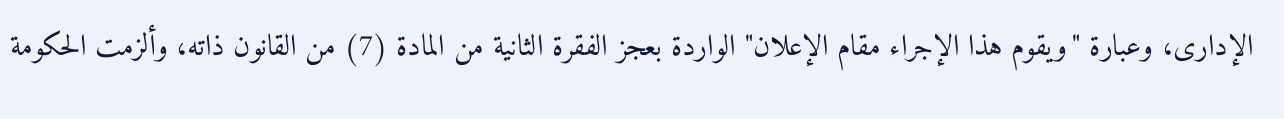الإدارى، وعبارة "ويقوم هذا الإجراء مقام الإعلان" الواردة بعجز الفقرة الثانية من المادة (7) من القانون ذاته، وألزمت الحكومة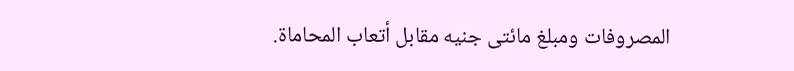المصروفات ومبلغ مائتى جنيه مقابل أتعاب المحاماة.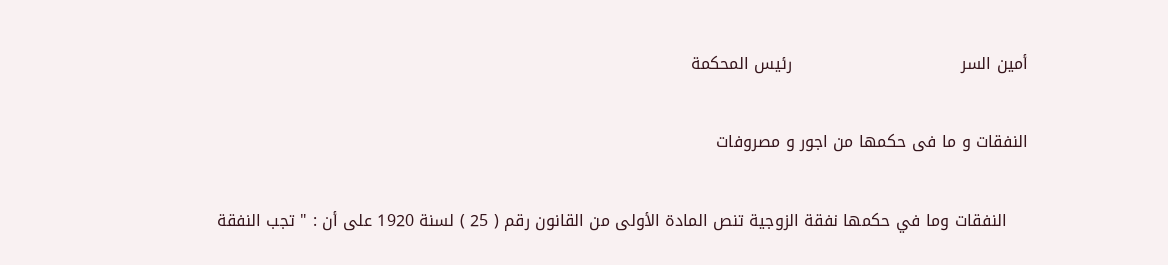أمين السر                               رئيس المحكمة

النفقات و ما فى حكمها من اجور و مصروفات

    النفقات وما في حكمها نفقة الزوجية تنص المادة الأولى من القانون رقم ( 25 ) لسنة 1920 على أن : " تجب النفقة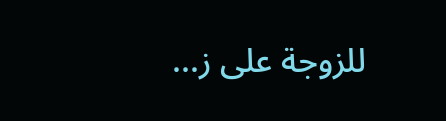للزوجة على ز...